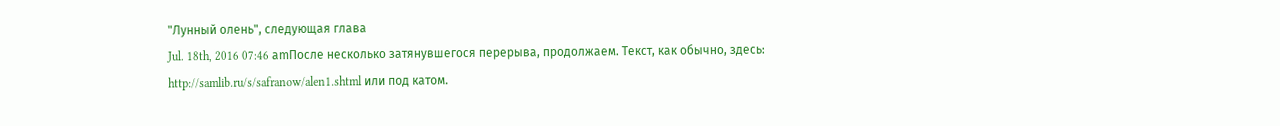"Лунный олень", следующая глава
Jul. 18th, 2016 07:46 amПосле несколько затянувшегося перерыва, продолжаем. Текст, как обычно, здесь: http://samlib.ru/s/safranow/alen1.shtml или под катом.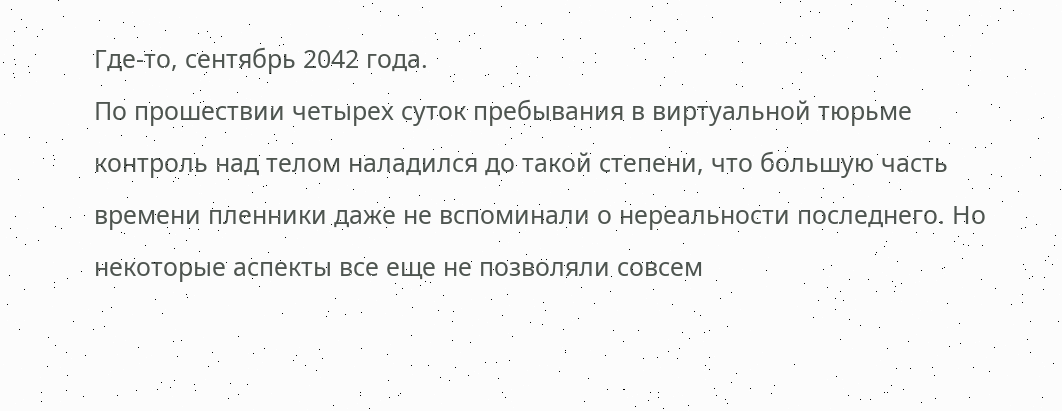Где-то, сентябрь 2042 года.
По прошествии четырех суток пребывания в виртуальной тюрьме контроль над телом наладился до такой степени, что большую часть времени пленники даже не вспоминали о нереальности последнего. Но некоторые аспекты все еще не позволяли совсем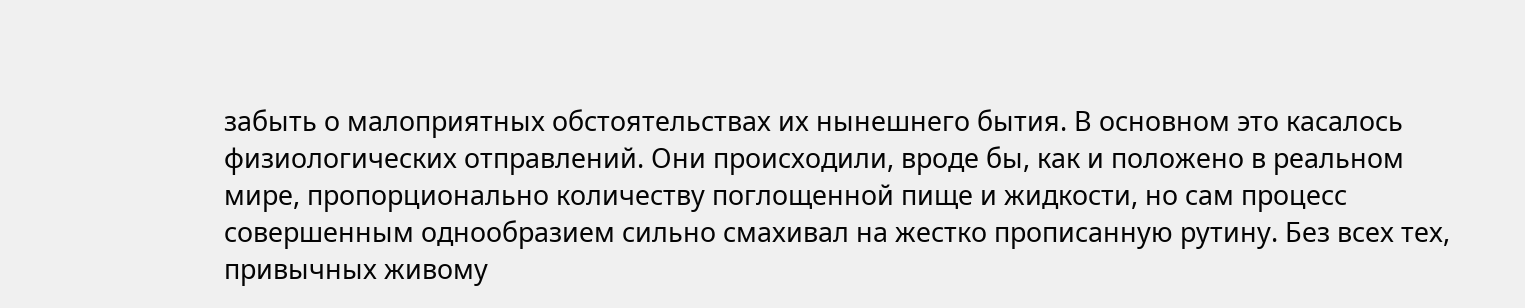забыть о малоприятных обстоятельствах их нынешнего бытия. В основном это касалось физиологических отправлений. Они происходили, вроде бы, как и положено в реальном мире, пропорционально количеству поглощенной пище и жидкости, но сам процесс совершенным однообразием сильно смахивал на жестко прописанную рутину. Без всех тех, привычных живому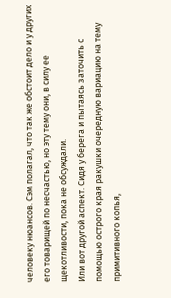человеку нюансов. Сэм полагал, что так же обстоит дело и у других его товарищей по несчастью, но эту тему они, в силу ее щекотливости, пока не обсуждали.
Или вот другой аспект. Сидя у берега и пытаясь заточить с помощью острого края ракушки очередную вариацию на тему примитивного копья,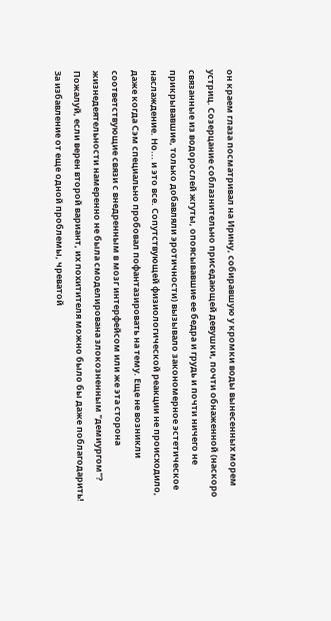он краем глаза посматривал на Ирину, собиравшую у кромки воды вынесенных морем устриц. Созерцание соблазнительно приседающей девушки, почти обнаженной (наскоро связанные из водорослей жгуты, опоясывавшие ее бедра и грудь и почти ничего не прикрывавшие, только добавляли эротичности) вызывало закономерное эстетическое наслаждение. Но... и это все. Сопутствующей физиологической реакции не происходило, даже когда Сэм специально пробовал пофантазировать на тему. Еще не возникли соответствующие связи с внедренным в мозг интерфейсом или же эта сторона жизнедеятельности намеренно не была смоделирована злокозненным "демиургом"? Пожалуй, если верен второй вариант, их похитителя можно было бы даже поблагодарить! За избавление от еще одной проблемы, чреватой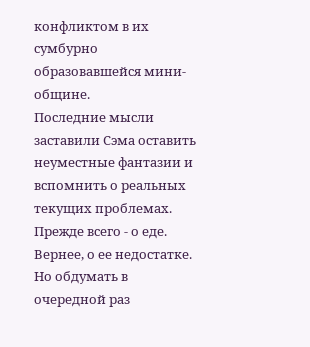конфликтом в их сумбурно образовавшейся мини-общине.
Последние мысли заставили Сэма оставить неуместные фантазии и вспомнить о реальных текущих проблемах. Прежде всего - о еде. Вернее, о ее недостатке. Но обдумать в очередной раз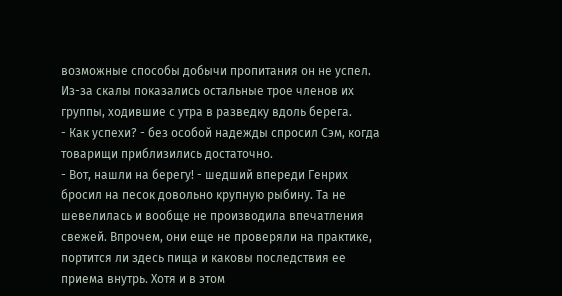возможные способы добычи пропитания он не успел. Из-за скалы показались остальные трое членов их группы, ходившие с утра в разведку вдоль берега.
- Как успехи? - без особой надежды спросил Сэм, когда товарищи приблизились достаточно.
- Вот, нашли на берегу! - шедший впереди Генрих бросил на песок довольно крупную рыбину. Та не шевелилась и вообще не производила впечатления свежей. Впрочем, они еще не проверяли на практике, портится ли здесь пища и каковы последствия ее приема внутрь. Хотя и в этом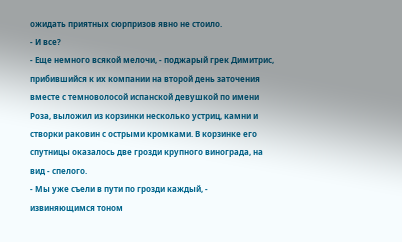ожидать приятных сюрпризов явно не стоило.
- И все?
- Еще немного всякой мелочи, - поджарый грек Димитрис, прибившийся к их компании на второй день заточения вместе с темноволосой испанской девушкой по имени Роза, выложил из корзинки несколько устриц, камни и створки раковин с острыми кромками. В корзинке его спутницы оказалось две грозди крупного винограда, на вид - спелого.
- Мы уже съели в пути по грозди каждый, - извиняющимся тоном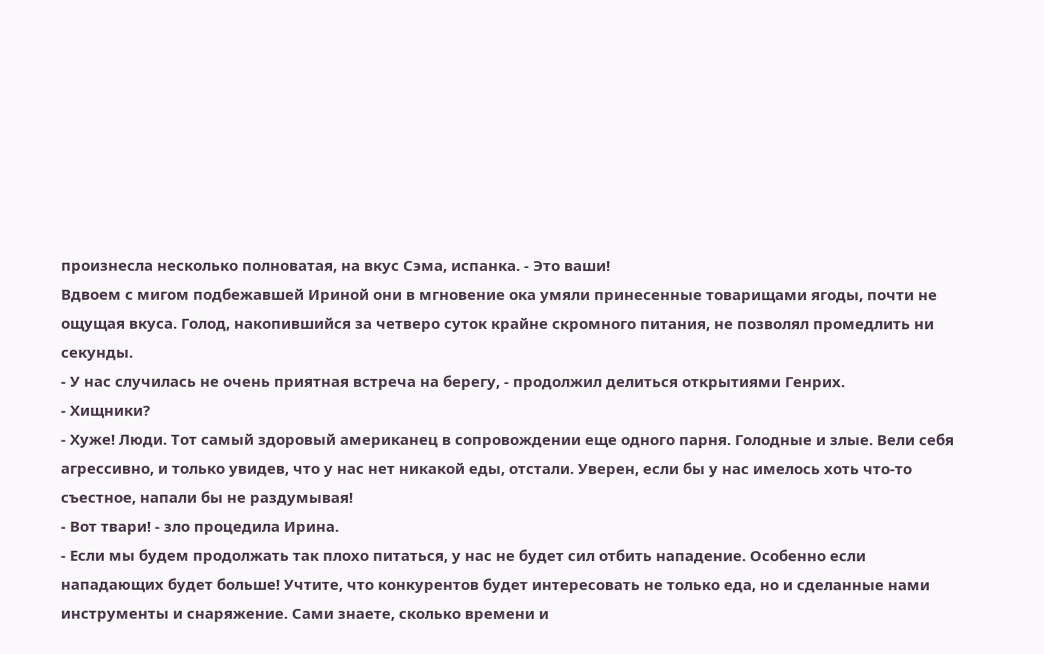произнесла несколько полноватая, на вкус Сэма, испанка. - Это ваши!
Вдвоем с мигом подбежавшей Ириной они в мгновение ока умяли принесенные товарищами ягоды, почти не ощущая вкуса. Голод, накопившийся за четверо суток крайне скромного питания, не позволял промедлить ни секунды.
- У нас случилась не очень приятная встреча на берегу, - продолжил делиться открытиями Генрих.
- Хищники?
- Хуже! Люди. Тот самый здоровый американец в сопровождении еще одного парня. Голодные и злые. Вели себя агрессивно, и только увидев, что у нас нет никакой еды, отстали. Уверен, если бы у нас имелось хоть что-то съестное, напали бы не раздумывая!
- Вот твари! - зло процедила Ирина.
- Если мы будем продолжать так плохо питаться, у нас не будет сил отбить нападение. Особенно если нападающих будет больше! Учтите, что конкурентов будет интересовать не только еда, но и сделанные нами инструменты и снаряжение. Сами знаете, сколько времени и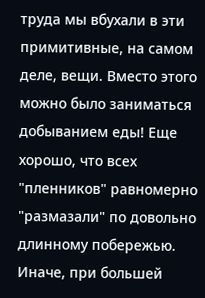труда мы вбухали в эти примитивные, на самом деле, вещи. Вместо этого можно было заниматься добыванием еды! Еще хорошо, что всех "пленников" равномерно "размазали" по довольно длинному побережью. Иначе, при большей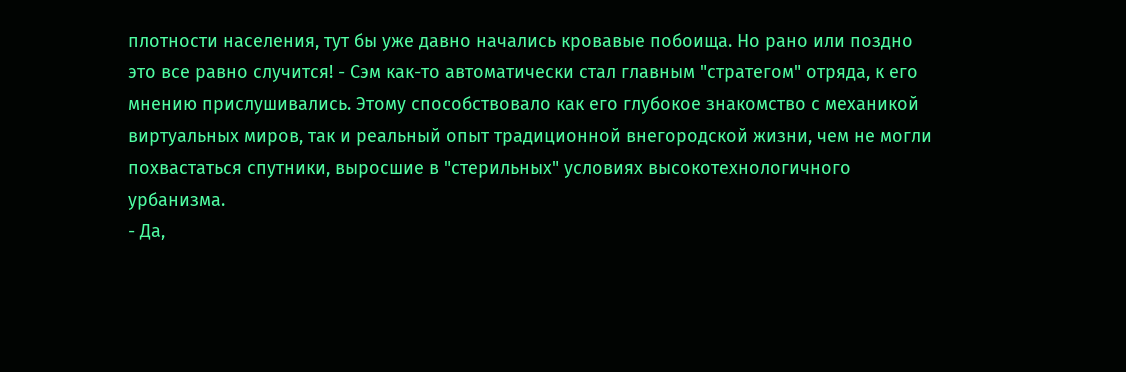плотности населения, тут бы уже давно начались кровавые побоища. Но рано или поздно это все равно случится! - Сэм как-то автоматически стал главным "стратегом" отряда, к его мнению прислушивались. Этому способствовало как его глубокое знакомство с механикой виртуальных миров, так и реальный опыт традиционной внегородской жизни, чем не могли похвастаться спутники, выросшие в "стерильных" условиях высокотехнологичного урбанизма.
- Да,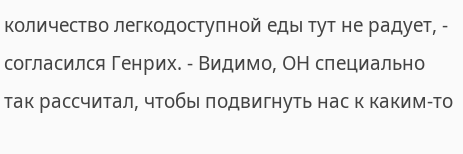количество легкодоступной еды тут не радует, - согласился Генрих. - Видимо, ОН специально так рассчитал, чтобы подвигнуть нас к каким-то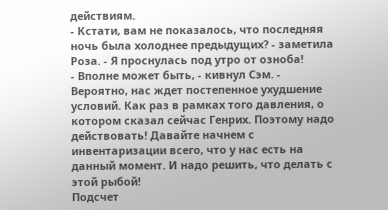действиям.
- Кстати, вам не показалось, что последняя ночь была холоднее предыдущих? - заметила Роза. - Я проснулась под утро от озноба!
- Вполне может быть, - кивнул Сэм. - Вероятно, нас ждет постепенное ухудшение условий. Как раз в рамках того давления, о котором сказал сейчас Генрих. Поэтому надо действовать! Давайте начнем с инвентаризации всего, что у нас есть на данный момент. И надо решить, что делать с этой рыбой!
Подсчет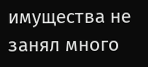имущества не занял много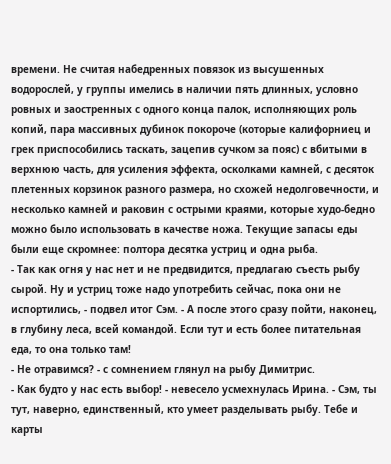времени. Не считая набедренных повязок из высушенных водорослей, у группы имелись в наличии пять длинных, условно ровных и заостренных с одного конца палок, исполняющих роль копий, пара массивных дубинок покороче (которые калифорниец и грек приспособились таскать, зацепив сучком за пояс) с вбитыми в верхнюю часть, для усиления эффекта, осколками камней, с десяток плетенных корзинок разного размера, но схожей недолговечности, и несколько камней и раковин с острыми краями, которые худо-бедно можно было использовать в качестве ножа. Текущие запасы еды были еще скромнее: полтора десятка устриц и одна рыба.
- Так как огня у нас нет и не предвидится, предлагаю съесть рыбу сырой. Ну и устриц тоже надо употребить сейчас, пока они не испортились, - подвел итог Сэм. - А после этого сразу пойти, наконец, в глубину леса, всей командой. Если тут и есть более питательная еда, то она только там!
- Не отравимся? - с сомнением глянул на рыбу Димитрис.
- Как будто у нас есть выбор! - невесело усмехнулась Ирина. - Сэм, ты тут, наверно, единственный, кто умеет разделывать рыбу. Тебе и карты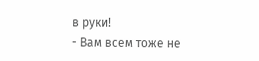в руки!
- Вам всем тоже не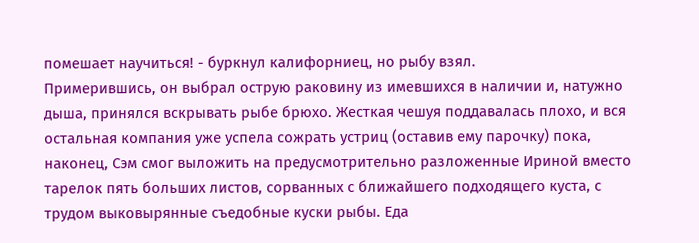помешает научиться! - буркнул калифорниец, но рыбу взял.
Примерившись, он выбрал острую раковину из имевшихся в наличии и, натужно дыша, принялся вскрывать рыбе брюхо. Жесткая чешуя поддавалась плохо, и вся остальная компания уже успела сожрать устриц (оставив ему парочку) пока, наконец, Сэм смог выложить на предусмотрительно разложенные Ириной вместо тарелок пять больших листов, сорванных с ближайшего подходящего куста, с трудом выковырянные съедобные куски рыбы. Еда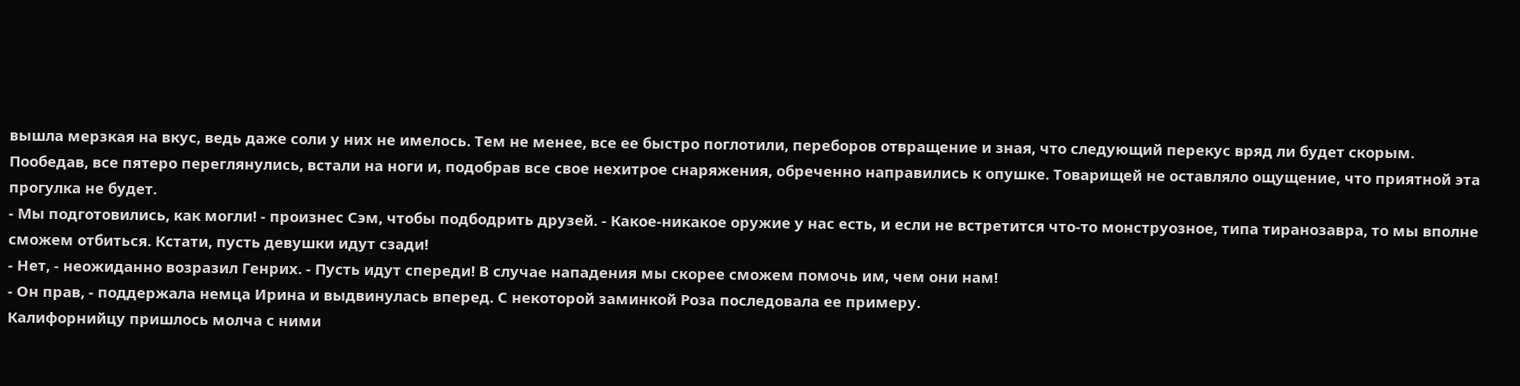вышла мерзкая на вкус, ведь даже соли у них не имелось. Тем не менее, все ее быстро поглотили, переборов отвращение и зная, что следующий перекус вряд ли будет скорым.
Пообедав, все пятеро переглянулись, встали на ноги и, подобрав все свое нехитрое снаряжения, обреченно направились к опушке. Товарищей не оставляло ощущение, что приятной эта прогулка не будет.
- Мы подготовились, как могли! - произнес Сэм, чтобы подбодрить друзей. - Какое-никакое оружие у нас есть, и если не встретится что-то монструозное, типа тиранозавра, то мы вполне сможем отбиться. Кстати, пусть девушки идут сзади!
- Нет, - неожиданно возразил Генрих. - Пусть идут спереди! В случае нападения мы скорее сможем помочь им, чем они нам!
- Он прав, - поддержала немца Ирина и выдвинулась вперед. С некоторой заминкой Роза последовала ее примеру.
Калифорнийцу пришлось молча с ними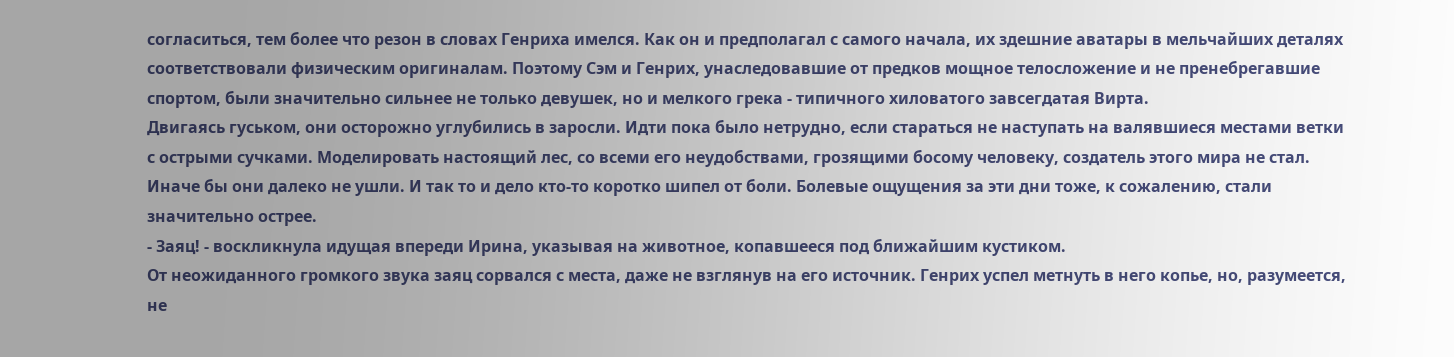согласиться, тем более что резон в словах Генриха имелся. Как он и предполагал с самого начала, их здешние аватары в мельчайших деталях соответствовали физическим оригиналам. Поэтому Сэм и Генрих, унаследовавшие от предков мощное телосложение и не пренебрегавшие спортом, были значительно сильнее не только девушек, но и мелкого грека - типичного хиловатого завсегдатая Вирта.
Двигаясь гуськом, они осторожно углубились в заросли. Идти пока было нетрудно, если стараться не наступать на валявшиеся местами ветки с острыми сучками. Моделировать настоящий лес, со всеми его неудобствами, грозящими босому человеку, создатель этого мира не стал. Иначе бы они далеко не ушли. И так то и дело кто-то коротко шипел от боли. Болевые ощущения за эти дни тоже, к сожалению, стали значительно острее.
- Заяц! - воскликнула идущая впереди Ирина, указывая на животное, копавшееся под ближайшим кустиком.
От неожиданного громкого звука заяц сорвался с места, даже не взглянув на его источник. Генрих успел метнуть в него копье, но, разумеется, не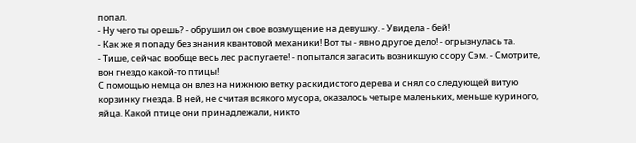попал.
- Ну чего ты орешь? - обрушил он свое возмущение на девушку. - Увидела - бей!
- Как же я попаду без знания квантовой механики! Вот ты - явно другое дело! - огрызнулась та.
- Тише, сейчас вообще весь лес распугаете! - попытался загасить возникшую ссору Сэм. - Смотрите, вон гнездо какой-то птицы!
С помощью немца он влез на нижнюю ветку раскидистого дерева и снял со следующей витую корзинку гнезда. В ней, не считая всякого мусора, оказалось четыре маленьких, меньше куриного, яйца. Какой птице они принадлежали, никто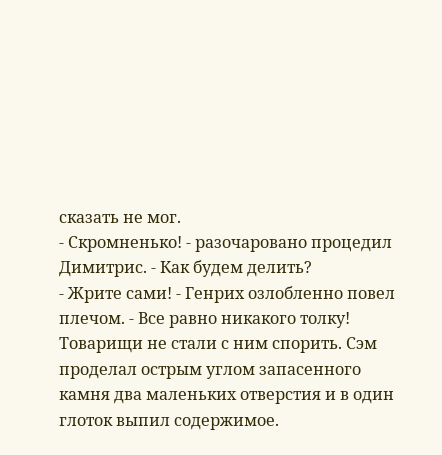сказать не мог.
- Скромненько! - разочаровано процедил Димитрис. - Как будем делить?
- Жрите сами! - Генрих озлобленно повел плечом. - Все равно никакого толку!
Товарищи не стали с ним спорить. Сэм проделал острым углом запасенного камня два маленьких отверстия и в один глоток выпил содержимое.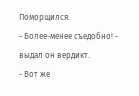Поморщился.
- Более-менее съедобно! - выдал он вердикт.
- Вот же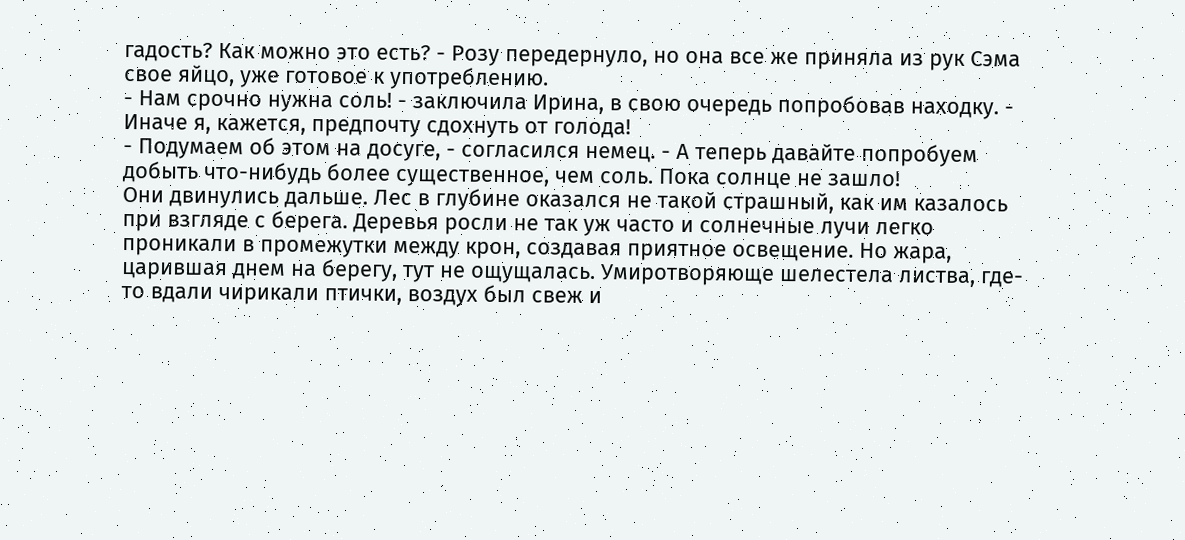гадость? Как можно это есть? - Розу передернуло, но она все же приняла из рук Сэма свое яйцо, уже готовое к употреблению.
- Нам срочно нужна соль! - заключила Ирина, в свою очередь попробовав находку. - Иначе я, кажется, предпочту сдохнуть от голода!
- Подумаем об этом на досуге, - согласился немец. - А теперь давайте попробуем добыть что-нибудь более существенное, чем соль. Пока солнце не зашло!
Они двинулись дальше. Лес в глубине оказался не такой страшный, как им казалось при взгляде с берега. Деревья росли не так уж часто и солнечные лучи легко проникали в промежутки между крон, создавая приятное освещение. Но жара, царившая днем на берегу, тут не ощущалась. Умиротворяюще шелестела листва, где-то вдали чирикали птички, воздух был свеж и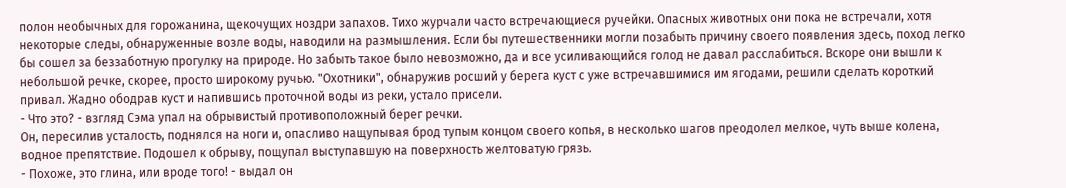полон необычных для горожанина, щекочущих ноздри запахов. Тихо журчали часто встречающиеся ручейки. Опасных животных они пока не встречали, хотя некоторые следы, обнаруженные возле воды, наводили на размышления. Если бы путешественники могли позабыть причину своего появления здесь, поход легко бы сошел за беззаботную прогулку на природе. Но забыть такое было невозможно, да и все усиливающийся голод не давал расслабиться. Вскоре они вышли к небольшой речке, скорее, просто широкому ручью. "Охотники", обнаружив росший у берега куст с уже встречавшимися им ягодами, решили сделать короткий привал. Жадно ободрав куст и напившись проточной воды из реки, устало присели.
- Что это? - взгляд Сэма упал на обрывистый противоположный берег речки.
Он, пересилив усталость, поднялся на ноги и, опасливо нащупывая брод тупым концом своего копья, в несколько шагов преодолел мелкое, чуть выше колена, водное препятствие. Подошел к обрыву, пощупал выступавшую на поверхность желтоватую грязь.
- Похоже, это глина, или вроде того! - выдал он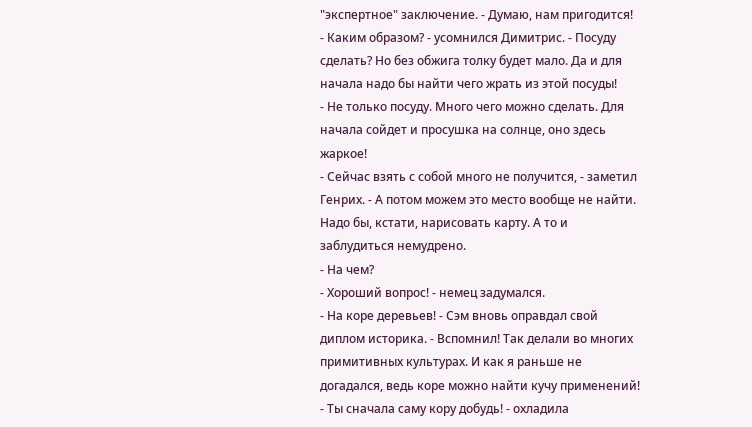"экспертное" заключение. - Думаю, нам пригодится!
- Каким образом? - усомнился Димитрис. - Посуду сделать? Но без обжига толку будет мало. Да и для начала надо бы найти чего жрать из этой посуды!
- Не только посуду. Много чего можно сделать. Для начала сойдет и просушка на солнце, оно здесь жаркое!
- Сейчас взять с собой много не получится, - заметил Генрих. - А потом можем это место вообще не найти. Надо бы, кстати, нарисовать карту. А то и заблудиться немудрено.
- На чем?
- Хороший вопрос! - немец задумался.
- На коре деревьев! - Сэм вновь оправдал свой диплом историка. - Вспомнил! Так делали во многих примитивных культурах. И как я раньше не догадался, ведь коре можно найти кучу применений!
- Ты сначала саму кору добудь! - охладила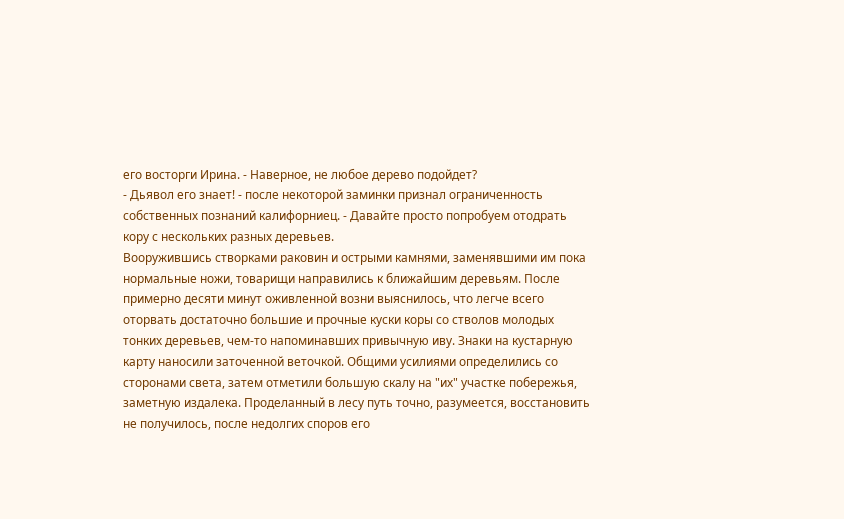его восторги Ирина. - Наверное, не любое дерево подойдет?
- Дьявол его знает! - после некоторой заминки признал ограниченность собственных познаний калифорниец. - Давайте просто попробуем отодрать кору с нескольких разных деревьев.
Вооружившись створками раковин и острыми камнями, заменявшими им пока нормальные ножи, товарищи направились к ближайшим деревьям. После примерно десяти минут оживленной возни выяснилось, что легче всего оторвать достаточно большие и прочные куски коры со стволов молодых тонких деревьев, чем-то напоминавших привычную иву. Знаки на кустарную карту наносили заточенной веточкой. Общими усилиями определились со сторонами света, затем отметили большую скалу на "их" участке побережья, заметную издалека. Проделанный в лесу путь точно, разумеется, восстановить не получилось, после недолгих споров его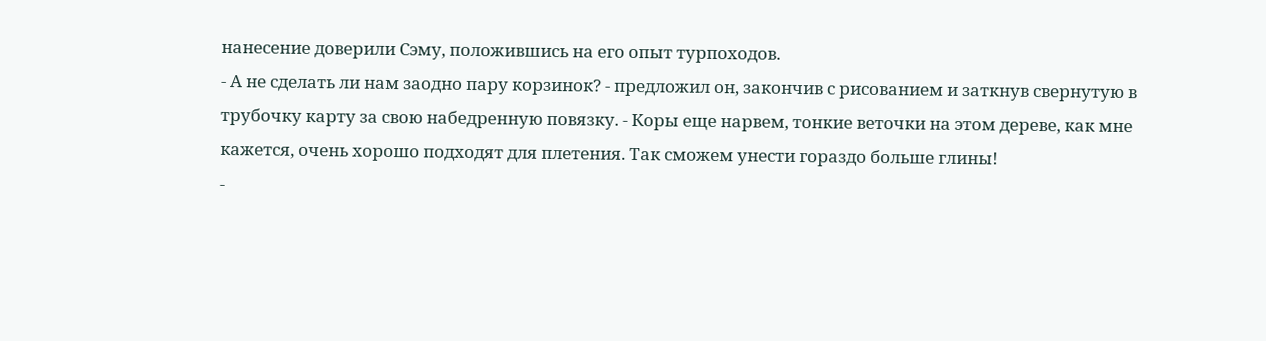нанесение доверили Сэму, положившись на его опыт турпоходов.
- А не сделать ли нам заодно пару корзинок? - предложил он, закончив с рисованием и заткнув свернутую в трубочку карту за свою набедренную повязку. - Коры еще нарвем, тонкие веточки на этом дереве, как мне кажется, очень хорошо подходят для плетения. Так сможем унести гораздо больше глины!
-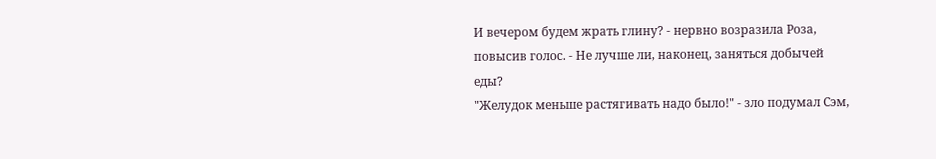И вечером будем жрать глину? - нервно возразила Роза, повысив голос. - Не лучше ли, наконец, заняться добычей еды?
"Желудок меньше растягивать надо было!" - зло подумал Сэм,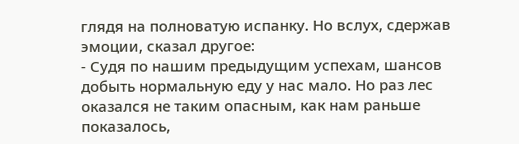глядя на полноватую испанку. Но вслух, сдержав эмоции, сказал другое:
- Судя по нашим предыдущим успехам, шансов добыть нормальную еду у нас мало. Но раз лес оказался не таким опасным, как нам раньше показалось,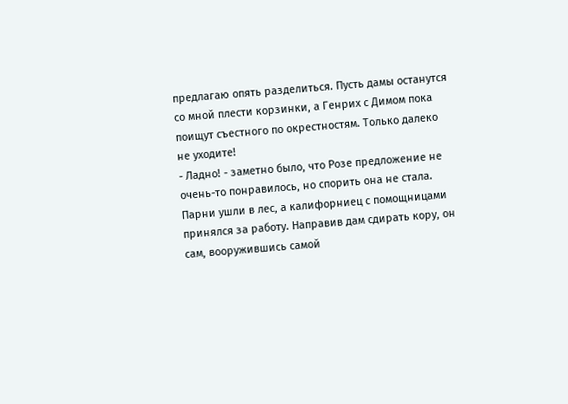предлагаю опять разделиться. Пусть дамы останутся со мной плести корзинки, а Генрих с Димом пока поищут съестного по окрестностям. Только далеко не уходите!
- Ладно! - заметно было, что Розе предложение не очень-то понравилось, но спорить она не стала.
Парни ушли в лес, а калифорниец с помощницами принялся за работу. Направив дам сдирать кору, он сам, вооружившись самой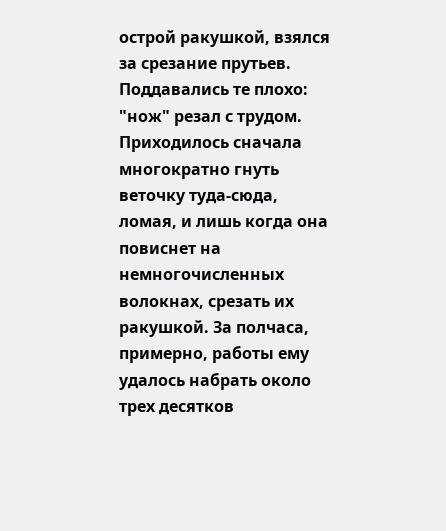острой ракушкой, взялся за срезание прутьев. Поддавались те плохо: "нож" резал с трудом. Приходилось сначала многократно гнуть веточку туда-сюда, ломая, и лишь когда она повиснет на немногочисленных волокнах, срезать их ракушкой. За полчаса, примерно, работы ему удалось набрать около трех десятков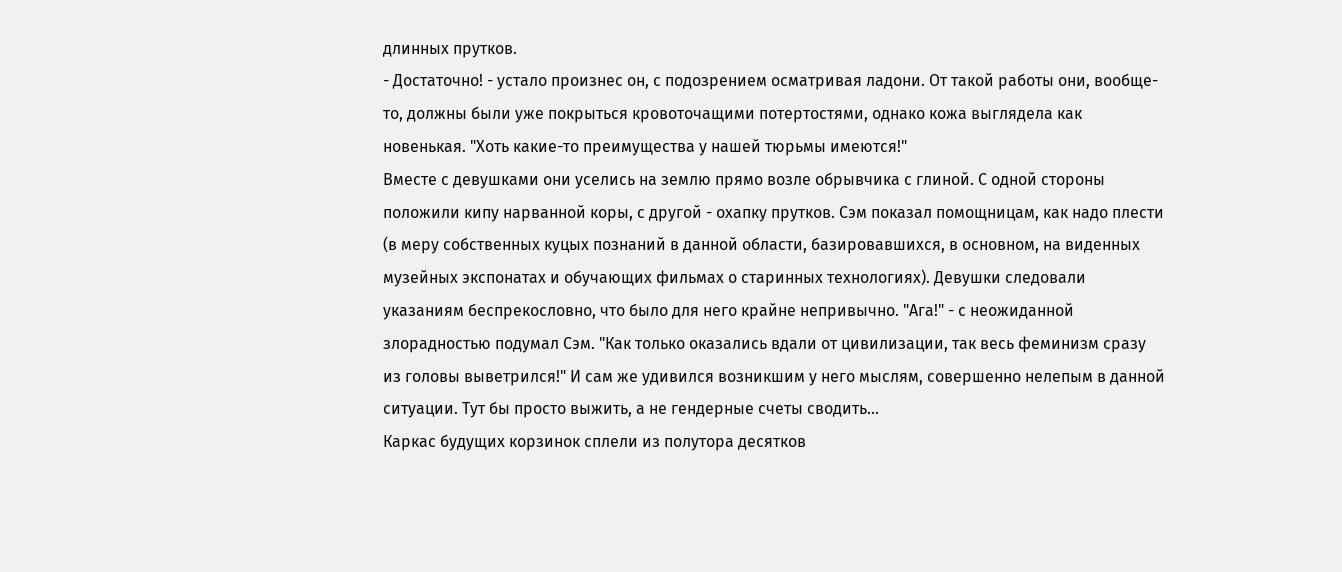длинных прутков.
- Достаточно! - устало произнес он, с подозрением осматривая ладони. От такой работы они, вообще-то, должны были уже покрыться кровоточащими потертостями, однако кожа выглядела как новенькая. "Хоть какие-то преимущества у нашей тюрьмы имеются!"
Вместе с девушками они уселись на землю прямо возле обрывчика с глиной. С одной стороны положили кипу нарванной коры, с другой - охапку прутков. Сэм показал помощницам, как надо плести (в меру собственных куцых познаний в данной области, базировавшихся, в основном, на виденных музейных экспонатах и обучающих фильмах о старинных технологиях). Девушки следовали указаниям беспрекословно, что было для него крайне непривычно. "Ага!" - с неожиданной злорадностью подумал Сэм. "Как только оказались вдали от цивилизации, так весь феминизм сразу из головы выветрился!" И сам же удивился возникшим у него мыслям, совершенно нелепым в данной ситуации. Тут бы просто выжить, а не гендерные счеты сводить...
Каркас будущих корзинок сплели из полутора десятков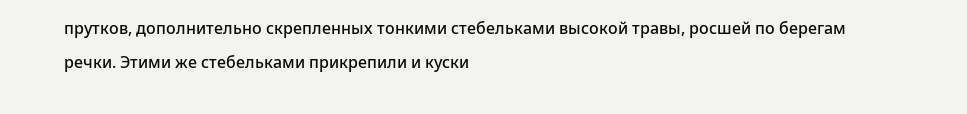прутков, дополнительно скрепленных тонкими стебельками высокой травы, росшей по берегам речки. Этими же стебельками прикрепили и куски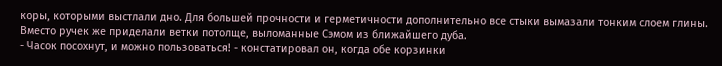коры, которыми выстлали дно. Для большей прочности и герметичности дополнительно все стыки вымазали тонким слоем глины. Вместо ручек же приделали ветки потолще, выломанные Сэмом из ближайшего дуба.
- Часок посохнут, и можно пользоваться! - констатировал он, когда обе корзинки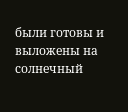были готовы и выложены на солнечный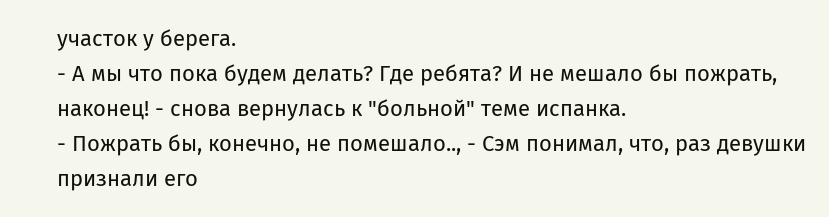участок у берега.
- А мы что пока будем делать? Где ребята? И не мешало бы пожрать, наконец! - снова вернулась к "больной" теме испанка.
- Пожрать бы, конечно, не помешало.., - Сэм понимал, что, раз девушки признали его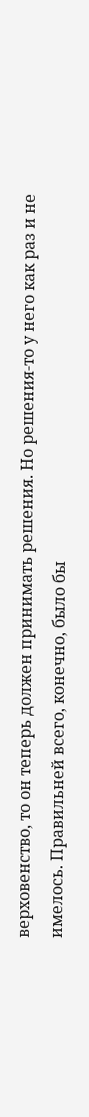верховенство, то он теперь должен принимать решения. Но решения-то у него как раз и не имелось. Правильней всего, конечно, было бы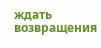ждать возвращения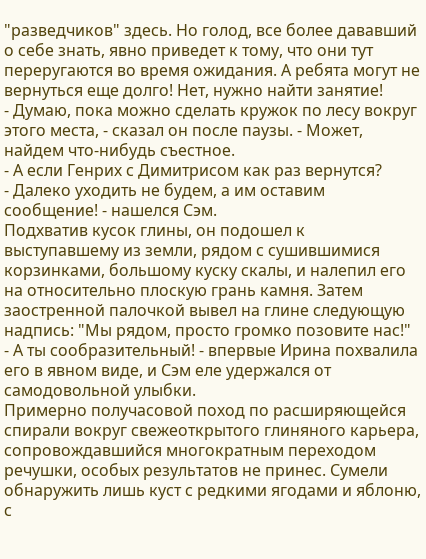"разведчиков" здесь. Но голод, все более дававший о себе знать, явно приведет к тому, что они тут переругаются во время ожидания. А ребята могут не вернуться еще долго! Нет, нужно найти занятие!
- Думаю, пока можно сделать кружок по лесу вокруг этого места, - сказал он после паузы. - Может, найдем что-нибудь съестное.
- А если Генрих с Димитрисом как раз вернутся?
- Далеко уходить не будем, а им оставим сообщение! - нашелся Сэм.
Подхватив кусок глины, он подошел к выступавшему из земли, рядом с сушившимися корзинками, большому куску скалы, и налепил его на относительно плоскую грань камня. Затем заостренной палочкой вывел на глине следующую надпись: "Мы рядом, просто громко позовите нас!"
- А ты сообразительный! - впервые Ирина похвалила его в явном виде, и Сэм еле удержался от самодовольной улыбки.
Примерно получасовой поход по расширяющейся спирали вокруг свежеоткрытого глиняного карьера, сопровождавшийся многократным переходом речушки, особых результатов не принес. Сумели обнаружить лишь куст с редкими ягодами и яблоню, с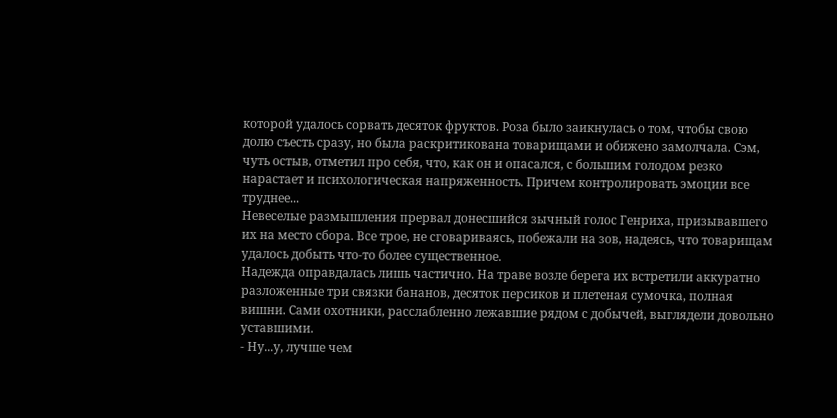которой удалось сорвать десяток фруктов. Роза было заикнулась о том, чтобы свою долю съесть сразу, но была раскритикована товарищами и обижено замолчала. Сэм, чуть остыв, отметил про себя, что, как он и опасался, с большим голодом резко нарастает и психологическая напряженность. Причем контролировать эмоции все труднее...
Невеселые размышления прервал донесшийся зычный голос Генриха, призывавшего их на место сбора. Все трое, не сговариваясь, побежали на зов, надеясь, что товарищам удалось добыть что-то более существенное.
Надежда оправдалась лишь частично. На траве возле берега их встретили аккуратно разложенные три связки бананов, десяток персиков и плетеная сумочка, полная вишни. Сами охотники, расслабленно лежавшие рядом с добычей, выглядели довольно уставшими.
- Ну...у, лучше чем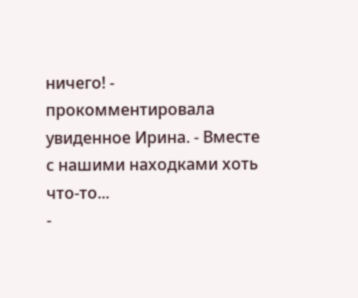ничего! - прокомментировала увиденное Ирина. - Вместе с нашими находками хоть что-то...
-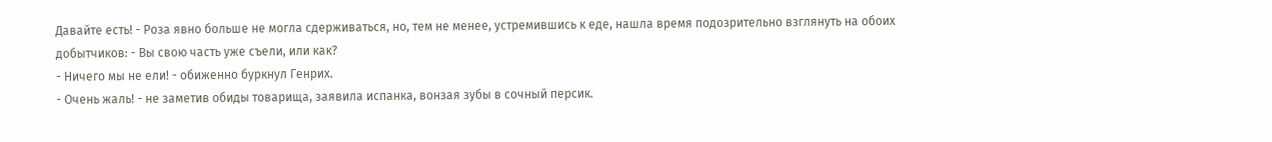Давайте есть! - Роза явно больше не могла сдерживаться, но, тем не менее, устремившись к еде, нашла время подозрительно взглянуть на обоих добытчиков: - Вы свою часть уже съели, или как?
- Ничего мы не ели! - обиженно буркнул Генрих.
- Очень жаль! - не заметив обиды товарища, заявила испанка, вонзая зубы в сочный персик.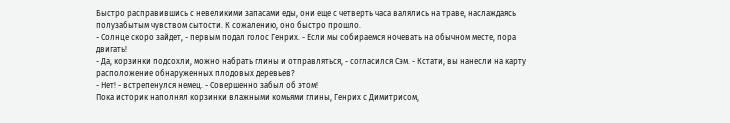Быстро расправившись с невеликими запасами еды, они еще с четверть часа валялись на траве, наслаждаясь полузабытым чувством сытости. К сожалению, оно быстро прошло.
- Солнце скоро зайдет, - первым подал голос Генрих. - Если мы собираемся ночевать на обычном месте, пора двигать!
- Да, корзинки подсохли, можно набрать глины и отправляться, - согласился Сэм. - Кстати, вы нанесли на карту расположение обнаруженных плодовых деревьев?
- Нет! - встрепенулся немец. - Совершенно забыл об этом!
Пока историк наполнял корзинки влажными комьями глины, Генрих с Димитрисом,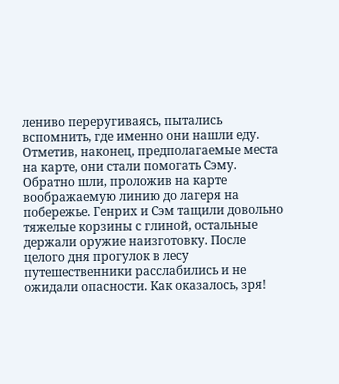лениво переругиваясь, пытались вспомнить, где именно они нашли еду. Отметив, наконец, предполагаемые места на карте, они стали помогать Сэму.
Обратно шли, проложив на карте воображаемую линию до лагеря на побережье. Генрих и Сэм тащили довольно тяжелые корзины с глиной, остальные держали оружие наизготовку. После целого дня прогулок в лесу путешественники расслабились и не ожидали опасности. Как оказалось, зря!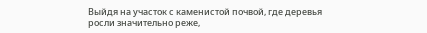Выйдя на участок с каменистой почвой, где деревья росли значительно реже,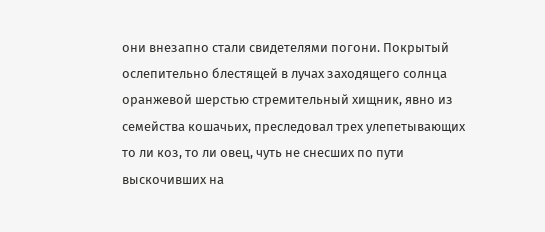они внезапно стали свидетелями погони. Покрытый ослепительно блестящей в лучах заходящего солнца оранжевой шерстью стремительный хищник, явно из семейства кошачьих, преследовал трех улепетывающих то ли коз, то ли овец, чуть не снесших по пути выскочивших на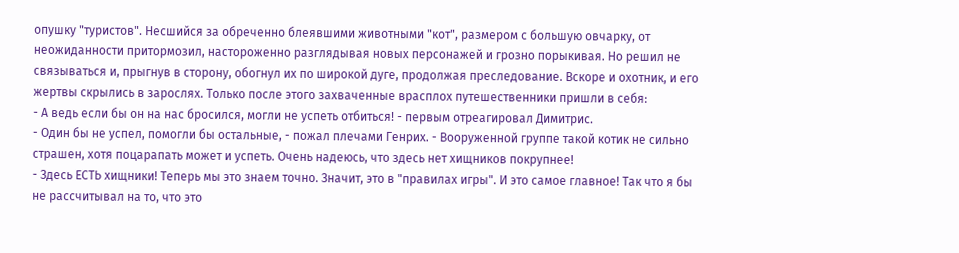опушку "туристов". Несшийся за обреченно блеявшими животными "кот", размером с большую овчарку, от неожиданности притормозил, настороженно разглядывая новых персонажей и грозно порыкивая. Но решил не связываться и, прыгнув в сторону, обогнул их по широкой дуге, продолжая преследование. Вскоре и охотник, и его жертвы скрылись в зарослях. Только после этого захваченные врасплох путешественники пришли в себя:
- А ведь если бы он на нас бросился, могли не успеть отбиться! - первым отреагировал Димитрис.
- Один бы не успел, помогли бы остальные, - пожал плечами Генрих. - Вооруженной группе такой котик не сильно страшен, хотя поцарапать может и успеть. Очень надеюсь, что здесь нет хищников покрупнее!
- Здесь ЕСТЬ хищники! Теперь мы это знаем точно. Значит, это в "правилах игры". И это самое главное! Так что я бы не рассчитывал на то, что это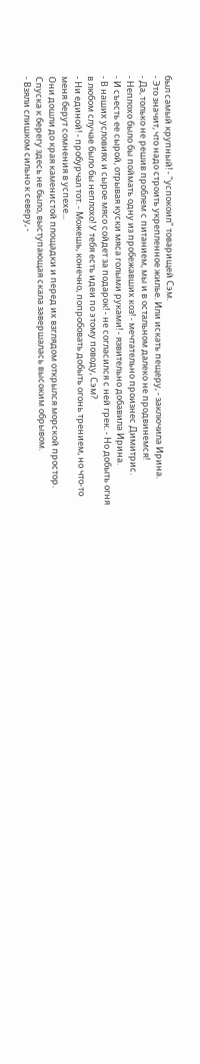был самый крупный! - "успокоил" товарищей Сэм.
- Это значит, что надо строить укрепленное жилье. Или искать пещеру, - заключила Ирина.
- Да, только не решив проблем с питанием, мы и в остальном далеко не продвинемся!
- Неплохо было бы поймать одну из пробежавших коз! - мечтательно произнес Димитрис.
- И съесть ее сырой, отрывая куски мяса голыми руками! - язвительно добавила Ирина.
- В наших условиях и сырое мясо сойдет за подарок! - не согласился с ней грек. - Но добыть огня в любом случае было бы неплохо! У тебя есть идеи по этому поводу, Сэм?
- Ни единой! - пробурчал тот. - Можешь, конечно, попробовать добыть огонь трением, но что-то меня берут сомнения в успехе...
Они дошли до края каменистой площадки и перед их взглядом открылся морской простор. Спуска к берегу здесь не было, выступающая скала завершалась высоким обрывом.
- Взяли слишком сильно к северу, -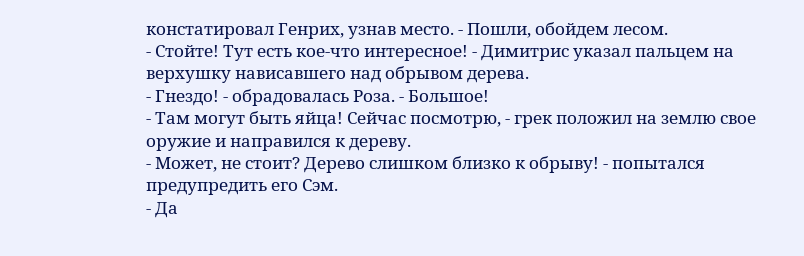констатировал Генрих, узнав место. - Пошли, обойдем лесом.
- Стойте! Тут есть кое-что интересное! - Димитрис указал пальцем на верхушку нависавшего над обрывом дерева.
- Гнездо! - обрадовалась Роза. - Большое!
- Там могут быть яйца! Сейчас посмотрю, - грек положил на землю свое оружие и направился к дереву.
- Может, не стоит? Дерево слишком близко к обрыву! - попытался предупредить его Сэм.
- Да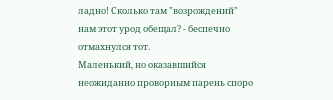ладно! Сколько там "возрождений" нам этот урод обещал? - беспечно отмахнулся тот.
Маленький, но оказавшийся неожиданно проворным парень споро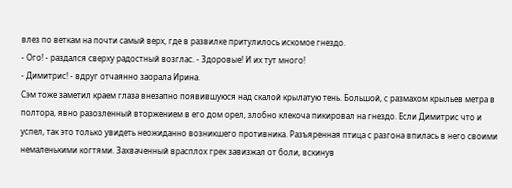влез по веткам на почти самый верх, где в развилке притулилось искомое гнездо.
- Ого! - раздался сверху радостный возглас. - Здоровые! И их тут много!
- Димитрис! - вдруг отчаянно заорала Ирина.
Сэм тоже заметил краем глаза внезапно появившуюся над скалой крылатую тень. Большой, с размахом крыльев метра в полтора, явно разозленный вторжением в его дом орел, злобно клекоча пикировал на гнездо. Если Димитрис что и успел, так это только увидеть неожиданно возникшего противника. Разъяренная птица с разгона впилась в него своими немаленькими когтями. Захваченный врасплох грек завизжал от боли, вскинув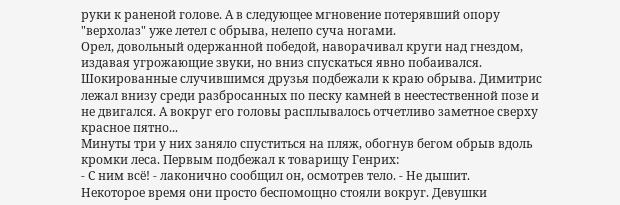руки к раненой голове. А в следующее мгновение потерявший опору "верхолаз" уже летел с обрыва, нелепо суча ногами.
Орел, довольный одержанной победой, наворачивал круги над гнездом, издавая угрожающие звуки, но вниз спускаться явно побаивался. Шокированные случившимся друзья подбежали к краю обрыва. Димитрис лежал внизу среди разбросанных по песку камней в неестественной позе и не двигался. А вокруг его головы расплывалось отчетливо заметное сверху красное пятно...
Минуты три у них заняло спуститься на пляж, обогнув бегом обрыв вдоль кромки леса. Первым подбежал к товарищу Генрих:
- С ним всё! - лаконично сообщил он, осмотрев тело. - Не дышит.
Некоторое время они просто беспомощно стояли вокруг. Девушки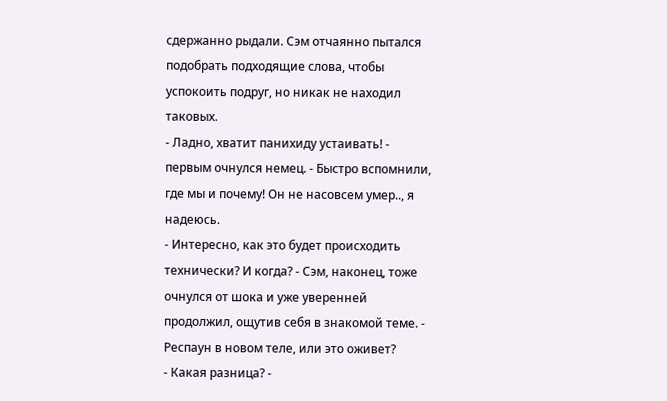сдержанно рыдали. Сэм отчаянно пытался подобрать подходящие слова, чтобы успокоить подруг, но никак не находил таковых.
- Ладно, хватит панихиду устаивать! - первым очнулся немец. - Быстро вспомнили, где мы и почему! Он не насовсем умер.., я надеюсь.
- Интересно, как это будет происходить технически? И когда? - Сэм, наконец, тоже очнулся от шока и уже уверенней продолжил, ощутив себя в знакомой теме. - Респаун в новом теле, или это оживет?
- Какая разница? -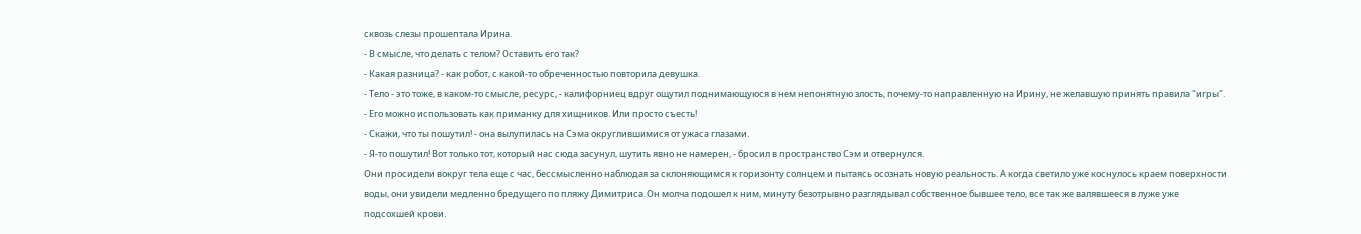сквозь слезы прошептала Ирина.
- В смысле, что делать с телом? Оставить его так?
- Какая разница? - как робот, с какой-то обреченностью повторила девушка.
- Тело - это тоже, в каком-то смысле, ресурс, - калифорниец вдруг ощутил поднимающуюся в нем непонятную злость, почему-то направленную на Ирину, не желавшую принять правила "игры". - Его можно использовать как приманку для хищников. Или просто съесть!
- Скажи, что ты пошутил! - она вылупилась на Сэма округлившимися от ужаса глазами.
- Я-то пошутил! Вот только тот, который нас сюда засунул, шутить явно не намерен, - бросил в пространство Сэм и отвернулся.
Они просидели вокруг тела еще с час, бессмысленно наблюдая за склоняющимся к горизонту солнцем и пытаясь осознать новую реальность. А когда светило уже коснулось краем поверхности воды, они увидели медленно бредущего по пляжу Димитриса. Он молча подошел к ним, минуту безотрывно разглядывал собственное бывшее тело, все так же валявшееся в луже уже подсохшей крови.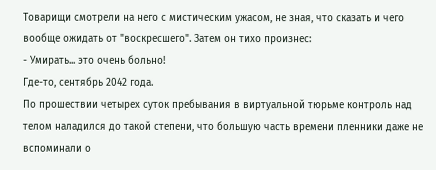Товарищи смотрели на него с мистическим ужасом, не зная, что сказать и чего вообще ожидать от "воскресшего". Затем он тихо произнес:
- Умирать... это очень больно!
Где-то, сентябрь 2042 года.
По прошествии четырех суток пребывания в виртуальной тюрьме контроль над телом наладился до такой степени, что большую часть времени пленники даже не вспоминали о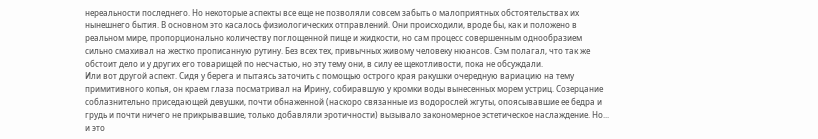нереальности последнего. Но некоторые аспекты все еще не позволяли совсем забыть о малоприятных обстоятельствах их нынешнего бытия. В основном это касалось физиологических отправлений. Они происходили, вроде бы, как и положено в реальном мире, пропорционально количеству поглощенной пище и жидкости, но сам процесс совершенным однообразием сильно смахивал на жестко прописанную рутину. Без всех тех, привычных живому человеку нюансов. Сэм полагал, что так же обстоит дело и у других его товарищей по несчастью, но эту тему они, в силу ее щекотливости, пока не обсуждали.
Или вот другой аспект. Сидя у берега и пытаясь заточить с помощью острого края ракушки очередную вариацию на тему примитивного копья, он краем глаза посматривал на Ирину, собиравшую у кромки воды вынесенных морем устриц. Созерцание соблазнительно приседающей девушки, почти обнаженной (наскоро связанные из водорослей жгуты, опоясывавшие ее бедра и грудь и почти ничего не прикрывавшие, только добавляли эротичности) вызывало закономерное эстетическое наслаждение. Но... и это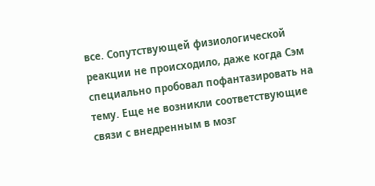все. Сопутствующей физиологической реакции не происходило, даже когда Сэм специально пробовал пофантазировать на тему. Еще не возникли соответствующие связи с внедренным в мозг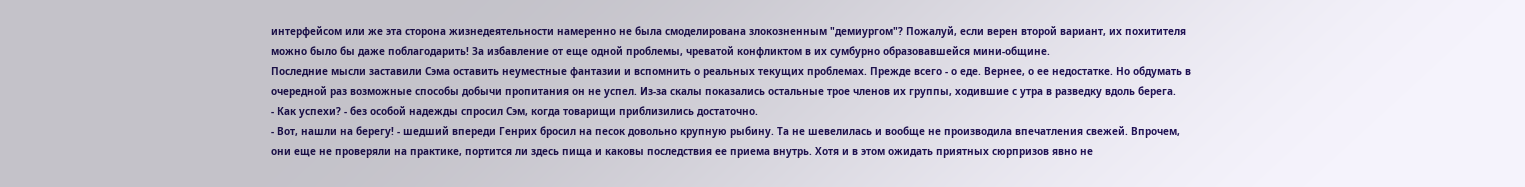интерфейсом или же эта сторона жизнедеятельности намеренно не была смоделирована злокозненным "демиургом"? Пожалуй, если верен второй вариант, их похитителя можно было бы даже поблагодарить! За избавление от еще одной проблемы, чреватой конфликтом в их сумбурно образовавшейся мини-общине.
Последние мысли заставили Сэма оставить неуместные фантазии и вспомнить о реальных текущих проблемах. Прежде всего - о еде. Вернее, о ее недостатке. Но обдумать в очередной раз возможные способы добычи пропитания он не успел. Из-за скалы показались остальные трое членов их группы, ходившие с утра в разведку вдоль берега.
- Как успехи? - без особой надежды спросил Сэм, когда товарищи приблизились достаточно.
- Вот, нашли на берегу! - шедший впереди Генрих бросил на песок довольно крупную рыбину. Та не шевелилась и вообще не производила впечатления свежей. Впрочем, они еще не проверяли на практике, портится ли здесь пища и каковы последствия ее приема внутрь. Хотя и в этом ожидать приятных сюрпризов явно не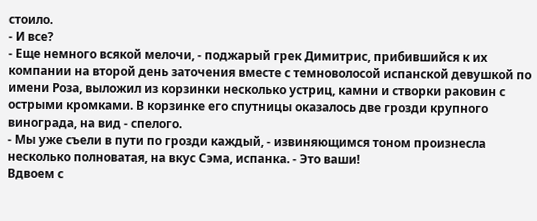стоило.
- И все?
- Еще немного всякой мелочи, - поджарый грек Димитрис, прибившийся к их компании на второй день заточения вместе с темноволосой испанской девушкой по имени Роза, выложил из корзинки несколько устриц, камни и створки раковин с острыми кромками. В корзинке его спутницы оказалось две грозди крупного винограда, на вид - спелого.
- Мы уже съели в пути по грозди каждый, - извиняющимся тоном произнесла несколько полноватая, на вкус Сэма, испанка. - Это ваши!
Вдвоем с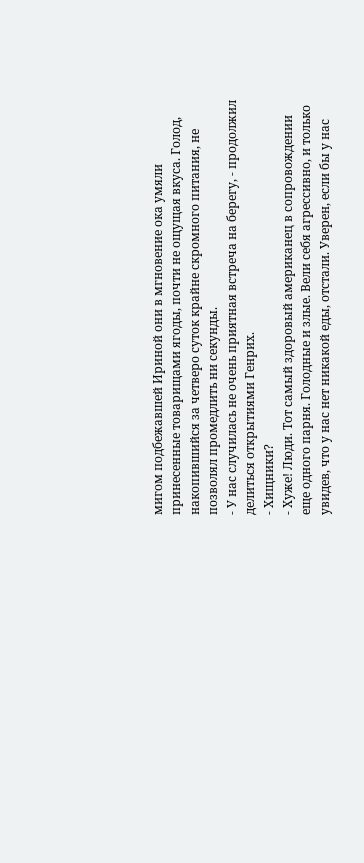мигом подбежавшей Ириной они в мгновение ока умяли принесенные товарищами ягоды, почти не ощущая вкуса. Голод, накопившийся за четверо суток крайне скромного питания, не позволял промедлить ни секунды.
- У нас случилась не очень приятная встреча на берегу, - продолжил делиться открытиями Генрих.
- Хищники?
- Хуже! Люди. Тот самый здоровый американец в сопровождении еще одного парня. Голодные и злые. Вели себя агрессивно, и только увидев, что у нас нет никакой еды, отстали. Уверен, если бы у нас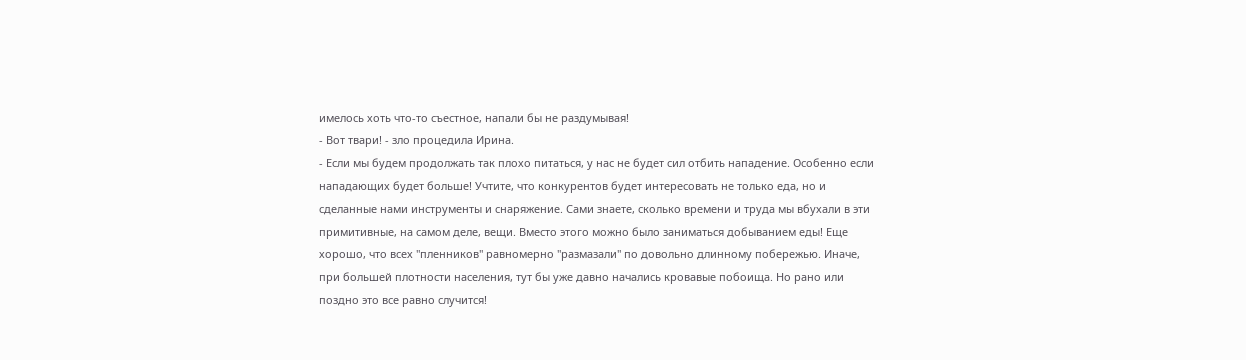имелось хоть что-то съестное, напали бы не раздумывая!
- Вот твари! - зло процедила Ирина.
- Если мы будем продолжать так плохо питаться, у нас не будет сил отбить нападение. Особенно если нападающих будет больше! Учтите, что конкурентов будет интересовать не только еда, но и сделанные нами инструменты и снаряжение. Сами знаете, сколько времени и труда мы вбухали в эти примитивные, на самом деле, вещи. Вместо этого можно было заниматься добыванием еды! Еще хорошо, что всех "пленников" равномерно "размазали" по довольно длинному побережью. Иначе, при большей плотности населения, тут бы уже давно начались кровавые побоища. Но рано или поздно это все равно случится!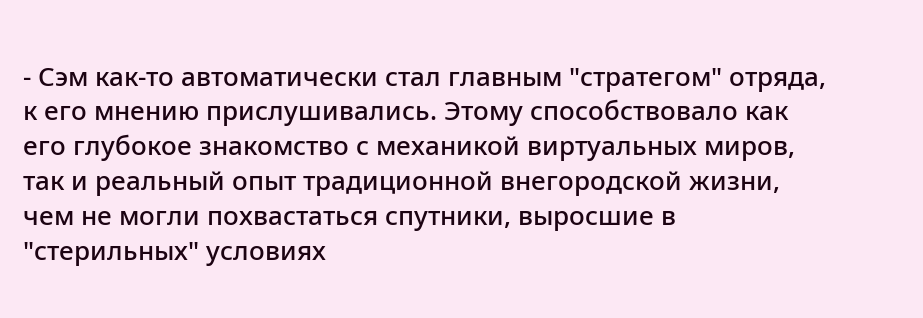- Сэм как-то автоматически стал главным "стратегом" отряда, к его мнению прислушивались. Этому способствовало как его глубокое знакомство с механикой виртуальных миров, так и реальный опыт традиционной внегородской жизни, чем не могли похвастаться спутники, выросшие в "стерильных" условиях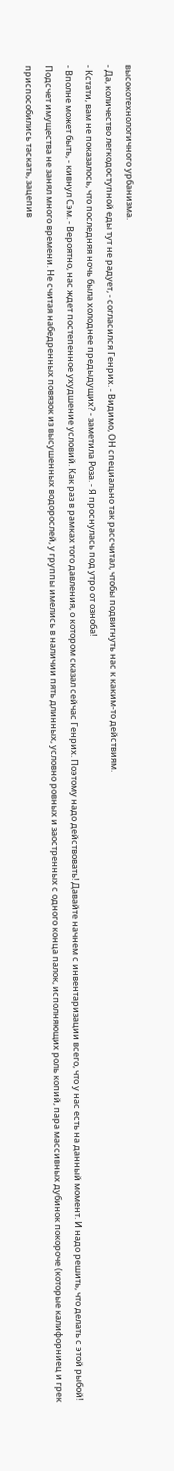высокотехнологичного урбанизма.
- Да, количество легкодоступной еды тут не радует, - согласился Генрих. - Видимо, ОН специально так рассчитал, чтобы подвигнуть нас к каким-то действиям.
- Кстати, вам не показалось, что последняя ночь была холоднее предыдущих? - заметила Роза. - Я проснулась под утро от озноба!
- Вполне может быть, - кивнул Сэм. - Вероятно, нас ждет постепенное ухудшение условий. Как раз в рамках того давления, о котором сказал сейчас Генрих. Поэтому надо действовать! Давайте начнем с инвентаризации всего, что у нас есть на данный момент. И надо решить, что делать с этой рыбой!
Подсчет имущества не занял много времени. Не считая набедренных повязок из высушенных водорослей, у группы имелись в наличии пять длинных, условно ровных и заостренных с одного конца палок, исполняющих роль копий, пара массивных дубинок покороче (которые калифорниец и грек приспособились таскать, зацепив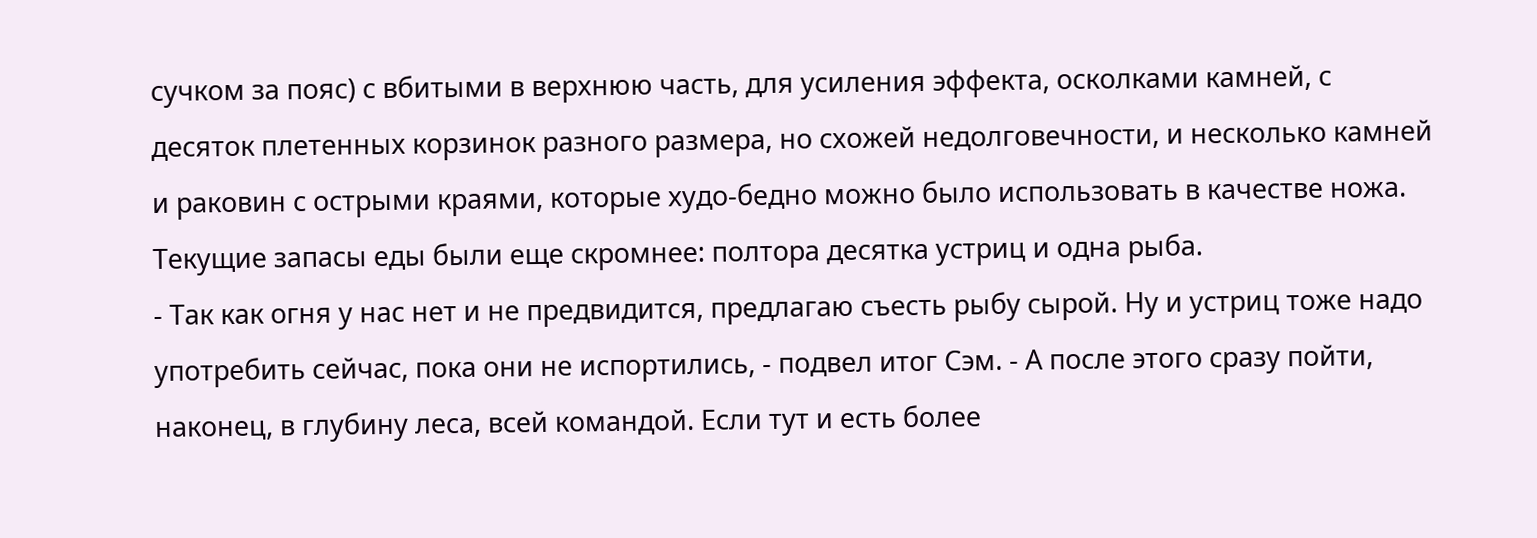сучком за пояс) с вбитыми в верхнюю часть, для усиления эффекта, осколками камней, с десяток плетенных корзинок разного размера, но схожей недолговечности, и несколько камней и раковин с острыми краями, которые худо-бедно можно было использовать в качестве ножа. Текущие запасы еды были еще скромнее: полтора десятка устриц и одна рыба.
- Так как огня у нас нет и не предвидится, предлагаю съесть рыбу сырой. Ну и устриц тоже надо употребить сейчас, пока они не испортились, - подвел итог Сэм. - А после этого сразу пойти, наконец, в глубину леса, всей командой. Если тут и есть более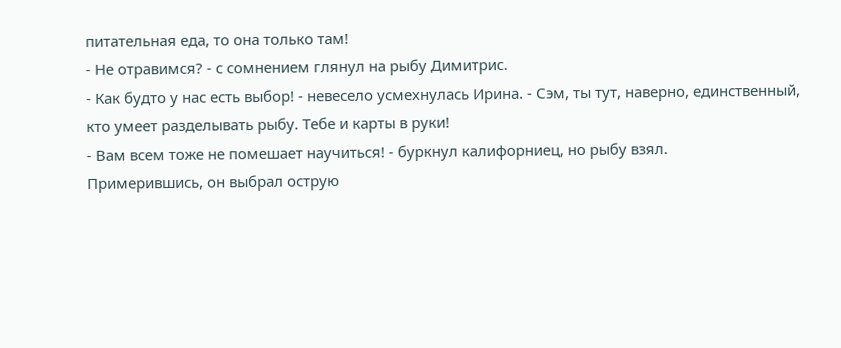питательная еда, то она только там!
- Не отравимся? - с сомнением глянул на рыбу Димитрис.
- Как будто у нас есть выбор! - невесело усмехнулась Ирина. - Сэм, ты тут, наверно, единственный, кто умеет разделывать рыбу. Тебе и карты в руки!
- Вам всем тоже не помешает научиться! - буркнул калифорниец, но рыбу взял.
Примерившись, он выбрал острую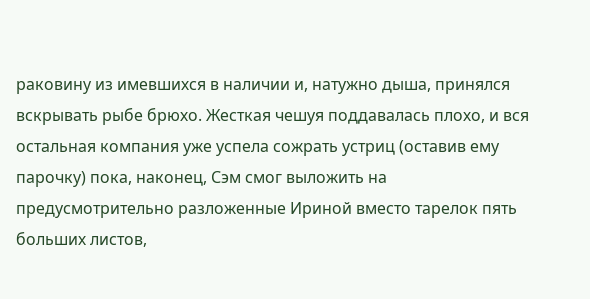раковину из имевшихся в наличии и, натужно дыша, принялся вскрывать рыбе брюхо. Жесткая чешуя поддавалась плохо, и вся остальная компания уже успела сожрать устриц (оставив ему парочку) пока, наконец, Сэм смог выложить на предусмотрительно разложенные Ириной вместо тарелок пять больших листов,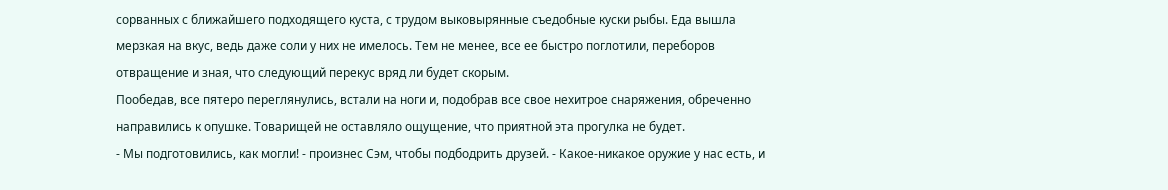сорванных с ближайшего подходящего куста, с трудом выковырянные съедобные куски рыбы. Еда вышла мерзкая на вкус, ведь даже соли у них не имелось. Тем не менее, все ее быстро поглотили, переборов отвращение и зная, что следующий перекус вряд ли будет скорым.
Пообедав, все пятеро переглянулись, встали на ноги и, подобрав все свое нехитрое снаряжения, обреченно направились к опушке. Товарищей не оставляло ощущение, что приятной эта прогулка не будет.
- Мы подготовились, как могли! - произнес Сэм, чтобы подбодрить друзей. - Какое-никакое оружие у нас есть, и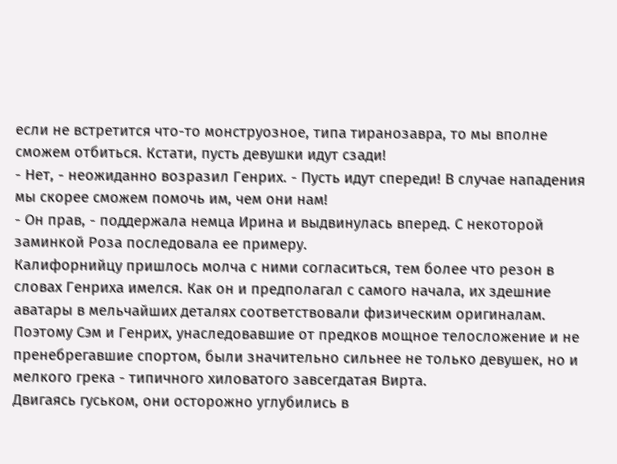если не встретится что-то монструозное, типа тиранозавра, то мы вполне сможем отбиться. Кстати, пусть девушки идут сзади!
- Нет, - неожиданно возразил Генрих. - Пусть идут спереди! В случае нападения мы скорее сможем помочь им, чем они нам!
- Он прав, - поддержала немца Ирина и выдвинулась вперед. С некоторой заминкой Роза последовала ее примеру.
Калифорнийцу пришлось молча с ними согласиться, тем более что резон в словах Генриха имелся. Как он и предполагал с самого начала, их здешние аватары в мельчайших деталях соответствовали физическим оригиналам. Поэтому Сэм и Генрих, унаследовавшие от предков мощное телосложение и не пренебрегавшие спортом, были значительно сильнее не только девушек, но и мелкого грека - типичного хиловатого завсегдатая Вирта.
Двигаясь гуськом, они осторожно углубились в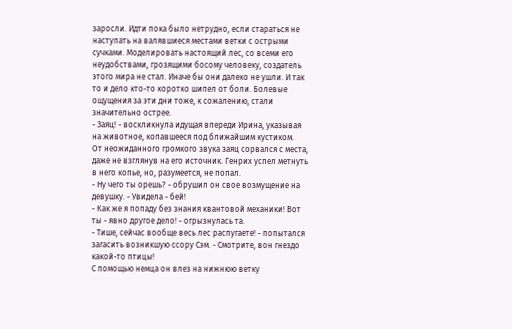заросли. Идти пока было нетрудно, если стараться не наступать на валявшиеся местами ветки с острыми сучками. Моделировать настоящий лес, со всеми его неудобствами, грозящими босому человеку, создатель этого мира не стал. Иначе бы они далеко не ушли. И так то и дело кто-то коротко шипел от боли. Болевые ощущения за эти дни тоже, к сожалению, стали значительно острее.
- Заяц! - воскликнула идущая впереди Ирина, указывая на животное, копавшееся под ближайшим кустиком.
От неожиданного громкого звука заяц сорвался с места, даже не взглянув на его источник. Генрих успел метнуть в него копье, но, разумеется, не попал.
- Ну чего ты орешь? - обрушил он свое возмущение на девушку. - Увидела - бей!
- Как же я попаду без знания квантовой механики! Вот ты - явно другое дело! - огрызнулась та.
- Тише, сейчас вообще весь лес распугаете! - попытался загасить возникшую ссору Сэм. - Смотрите, вон гнездо какой-то птицы!
С помощью немца он влез на нижнюю ветку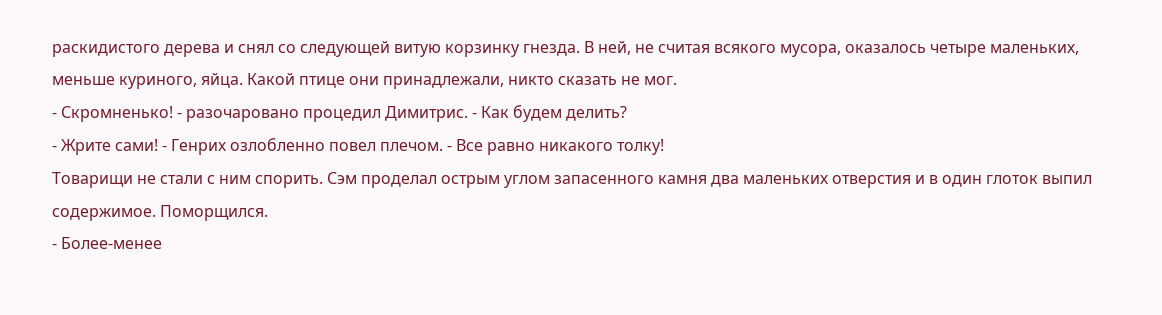раскидистого дерева и снял со следующей витую корзинку гнезда. В ней, не считая всякого мусора, оказалось четыре маленьких, меньше куриного, яйца. Какой птице они принадлежали, никто сказать не мог.
- Скромненько! - разочаровано процедил Димитрис. - Как будем делить?
- Жрите сами! - Генрих озлобленно повел плечом. - Все равно никакого толку!
Товарищи не стали с ним спорить. Сэм проделал острым углом запасенного камня два маленьких отверстия и в один глоток выпил содержимое. Поморщился.
- Более-менее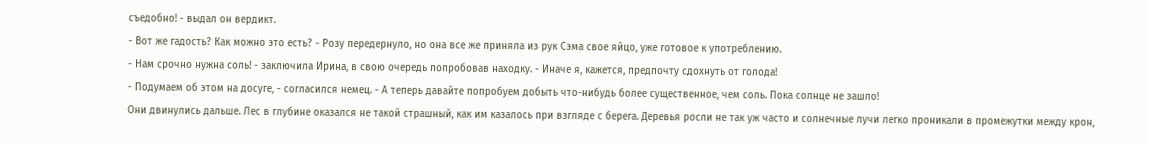съедобно! - выдал он вердикт.
- Вот же гадость? Как можно это есть? - Розу передернуло, но она все же приняла из рук Сэма свое яйцо, уже готовое к употреблению.
- Нам срочно нужна соль! - заключила Ирина, в свою очередь попробовав находку. - Иначе я, кажется, предпочту сдохнуть от голода!
- Подумаем об этом на досуге, - согласился немец. - А теперь давайте попробуем добыть что-нибудь более существенное, чем соль. Пока солнце не зашло!
Они двинулись дальше. Лес в глубине оказался не такой страшный, как им казалось при взгляде с берега. Деревья росли не так уж часто и солнечные лучи легко проникали в промежутки между крон,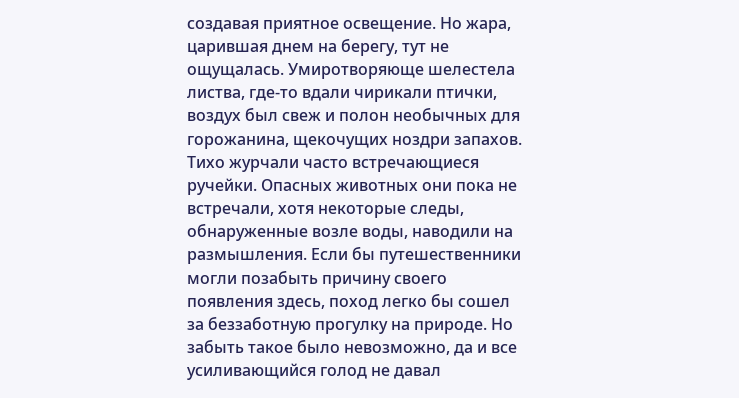создавая приятное освещение. Но жара, царившая днем на берегу, тут не ощущалась. Умиротворяюще шелестела листва, где-то вдали чирикали птички, воздух был свеж и полон необычных для горожанина, щекочущих ноздри запахов. Тихо журчали часто встречающиеся ручейки. Опасных животных они пока не встречали, хотя некоторые следы, обнаруженные возле воды, наводили на размышления. Если бы путешественники могли позабыть причину своего появления здесь, поход легко бы сошел за беззаботную прогулку на природе. Но забыть такое было невозможно, да и все усиливающийся голод не давал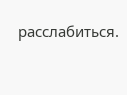расслабиться.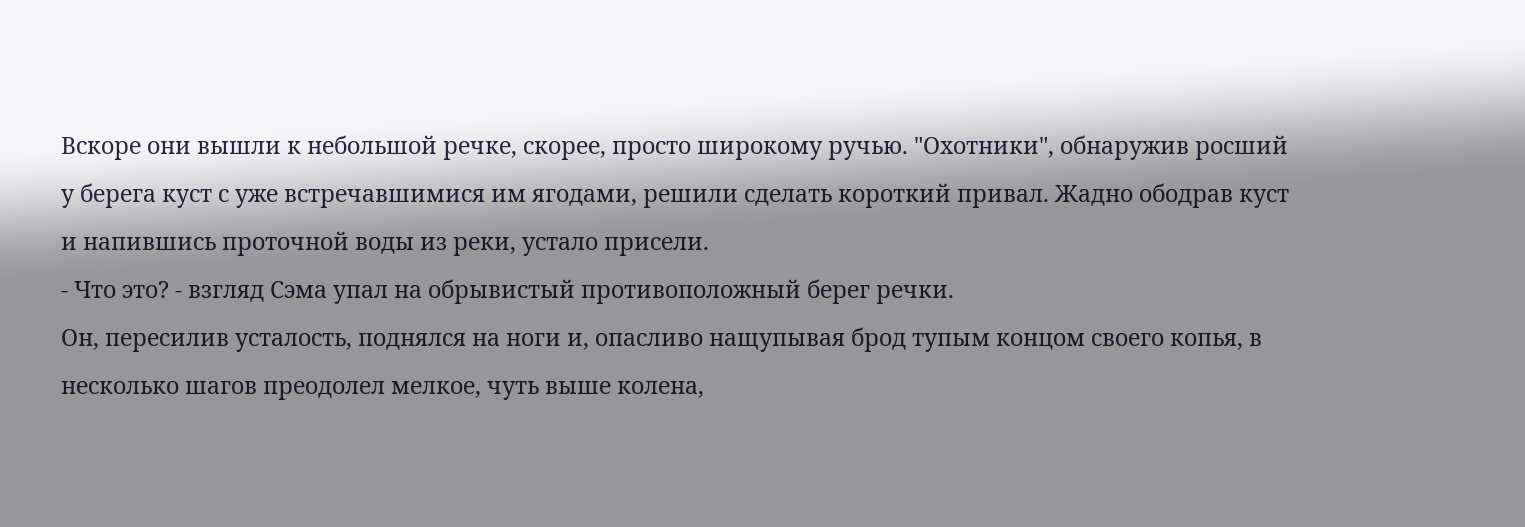Вскоре они вышли к небольшой речке, скорее, просто широкому ручью. "Охотники", обнаружив росший у берега куст с уже встречавшимися им ягодами, решили сделать короткий привал. Жадно ободрав куст и напившись проточной воды из реки, устало присели.
- Что это? - взгляд Сэма упал на обрывистый противоположный берег речки.
Он, пересилив усталость, поднялся на ноги и, опасливо нащупывая брод тупым концом своего копья, в несколько шагов преодолел мелкое, чуть выше колена,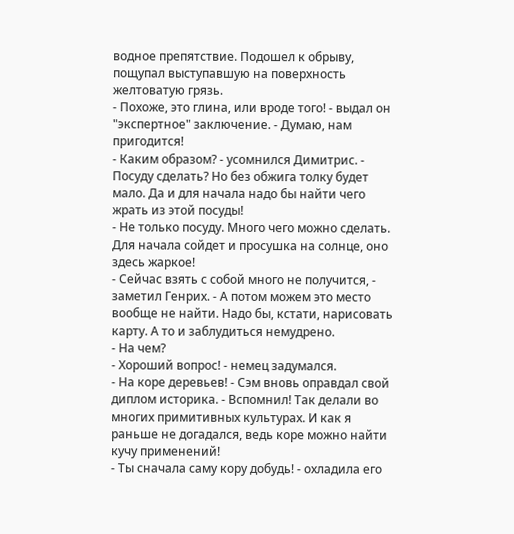водное препятствие. Подошел к обрыву, пощупал выступавшую на поверхность желтоватую грязь.
- Похоже, это глина, или вроде того! - выдал он "экспертное" заключение. - Думаю, нам пригодится!
- Каким образом? - усомнился Димитрис. - Посуду сделать? Но без обжига толку будет мало. Да и для начала надо бы найти чего жрать из этой посуды!
- Не только посуду. Много чего можно сделать. Для начала сойдет и просушка на солнце, оно здесь жаркое!
- Сейчас взять с собой много не получится, - заметил Генрих. - А потом можем это место вообще не найти. Надо бы, кстати, нарисовать карту. А то и заблудиться немудрено.
- На чем?
- Хороший вопрос! - немец задумался.
- На коре деревьев! - Сэм вновь оправдал свой диплом историка. - Вспомнил! Так делали во многих примитивных культурах. И как я раньше не догадался, ведь коре можно найти кучу применений!
- Ты сначала саму кору добудь! - охладила его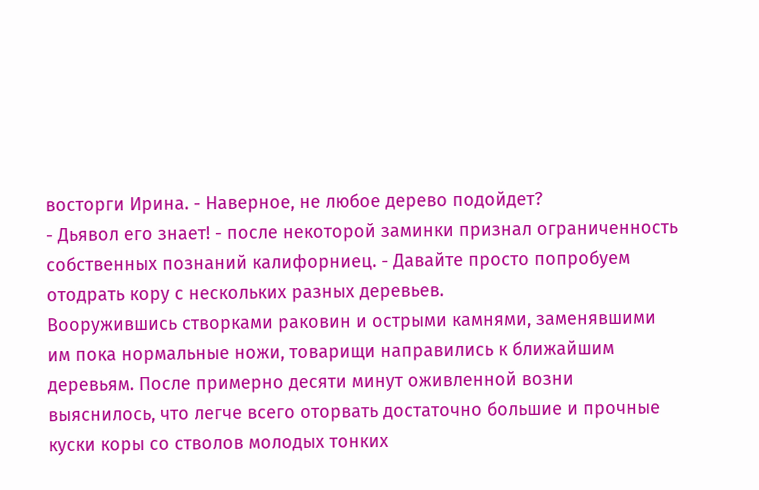восторги Ирина. - Наверное, не любое дерево подойдет?
- Дьявол его знает! - после некоторой заминки признал ограниченность собственных познаний калифорниец. - Давайте просто попробуем отодрать кору с нескольких разных деревьев.
Вооружившись створками раковин и острыми камнями, заменявшими им пока нормальные ножи, товарищи направились к ближайшим деревьям. После примерно десяти минут оживленной возни выяснилось, что легче всего оторвать достаточно большие и прочные куски коры со стволов молодых тонких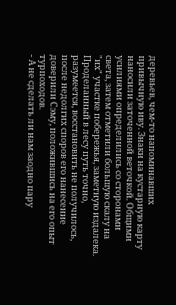деревьев, чем-то напоминавших привычную иву. Знаки на кустарную карту наносили заточенной веточкой. Общими усилиями определились со сторонами света, затем отметили большую скалу на "их" участке побережья, заметную издалека. Проделанный в лесу путь точно, разумеется, восстановить не получилось, после недолгих споров его нанесение доверили Сэму, положившись на его опыт турпоходов.
- А не сделать ли нам заодно пару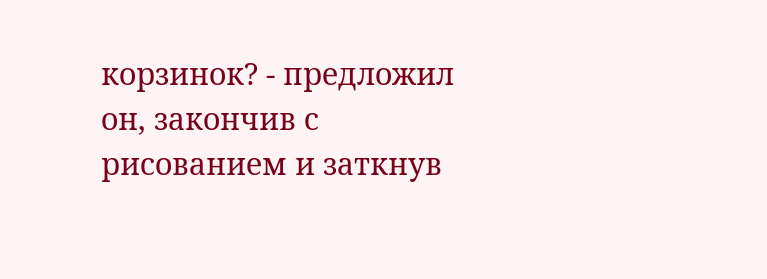корзинок? - предложил он, закончив с рисованием и заткнув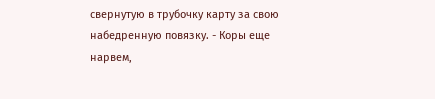свернутую в трубочку карту за свою набедренную повязку. - Коры еще нарвем,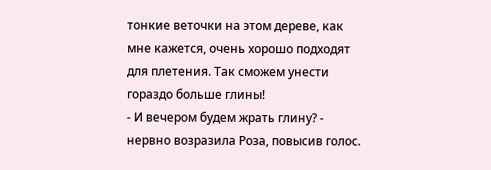тонкие веточки на этом дереве, как мне кажется, очень хорошо подходят для плетения. Так сможем унести гораздо больше глины!
- И вечером будем жрать глину? - нервно возразила Роза, повысив голос.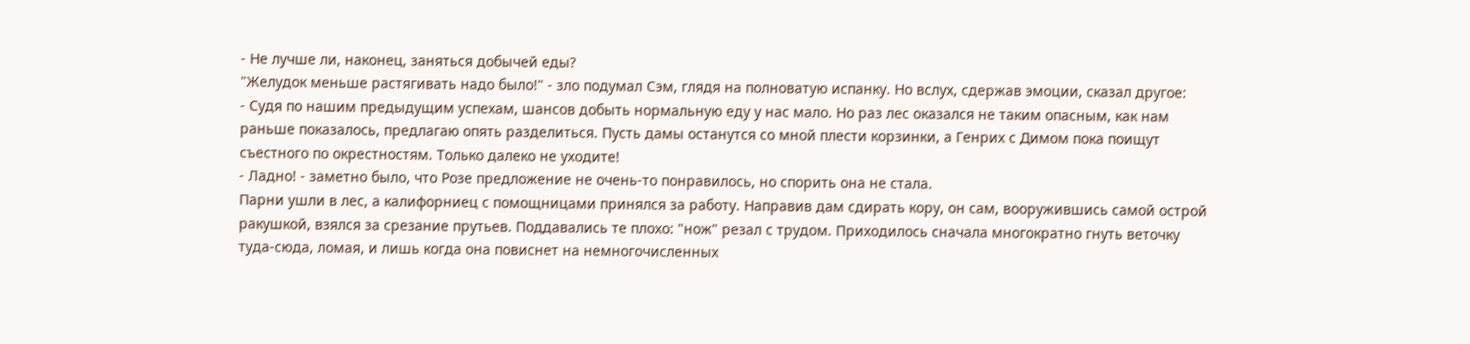- Не лучше ли, наконец, заняться добычей еды?
"Желудок меньше растягивать надо было!" - зло подумал Сэм, глядя на полноватую испанку. Но вслух, сдержав эмоции, сказал другое:
- Судя по нашим предыдущим успехам, шансов добыть нормальную еду у нас мало. Но раз лес оказался не таким опасным, как нам раньше показалось, предлагаю опять разделиться. Пусть дамы останутся со мной плести корзинки, а Генрих с Димом пока поищут съестного по окрестностям. Только далеко не уходите!
- Ладно! - заметно было, что Розе предложение не очень-то понравилось, но спорить она не стала.
Парни ушли в лес, а калифорниец с помощницами принялся за работу. Направив дам сдирать кору, он сам, вооружившись самой острой ракушкой, взялся за срезание прутьев. Поддавались те плохо: "нож" резал с трудом. Приходилось сначала многократно гнуть веточку туда-сюда, ломая, и лишь когда она повиснет на немногочисленных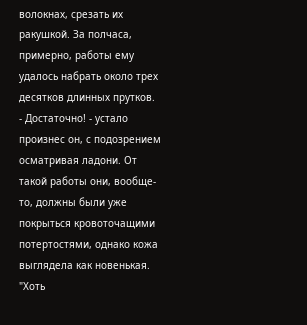волокнах, срезать их ракушкой. За полчаса, примерно, работы ему удалось набрать около трех десятков длинных прутков.
- Достаточно! - устало произнес он, с подозрением осматривая ладони. От такой работы они, вообще-то, должны были уже покрыться кровоточащими потертостями, однако кожа выглядела как новенькая. "Хоть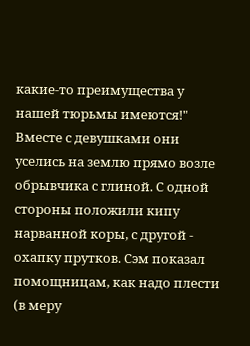какие-то преимущества у нашей тюрьмы имеются!"
Вместе с девушками они уселись на землю прямо возле обрывчика с глиной. С одной стороны положили кипу нарванной коры, с другой - охапку прутков. Сэм показал помощницам, как надо плести (в меру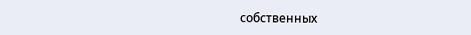собственных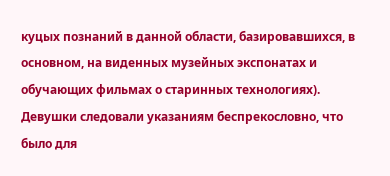куцых познаний в данной области, базировавшихся, в основном, на виденных музейных экспонатах и обучающих фильмах о старинных технологиях). Девушки следовали указаниям беспрекословно, что было для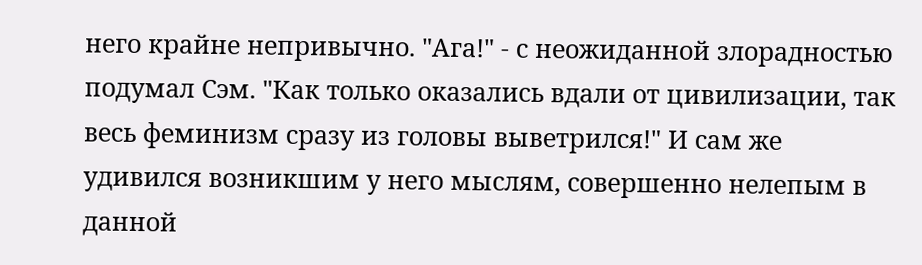него крайне непривычно. "Ага!" - с неожиданной злорадностью подумал Сэм. "Как только оказались вдали от цивилизации, так весь феминизм сразу из головы выветрился!" И сам же удивился возникшим у него мыслям, совершенно нелепым в данной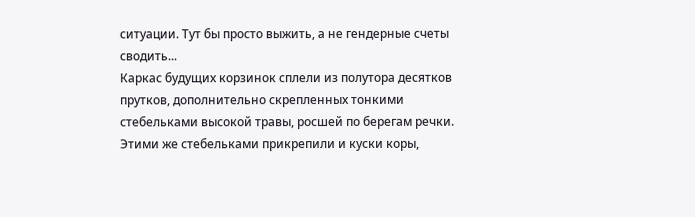ситуации. Тут бы просто выжить, а не гендерные счеты сводить...
Каркас будущих корзинок сплели из полутора десятков прутков, дополнительно скрепленных тонкими стебельками высокой травы, росшей по берегам речки. Этими же стебельками прикрепили и куски коры,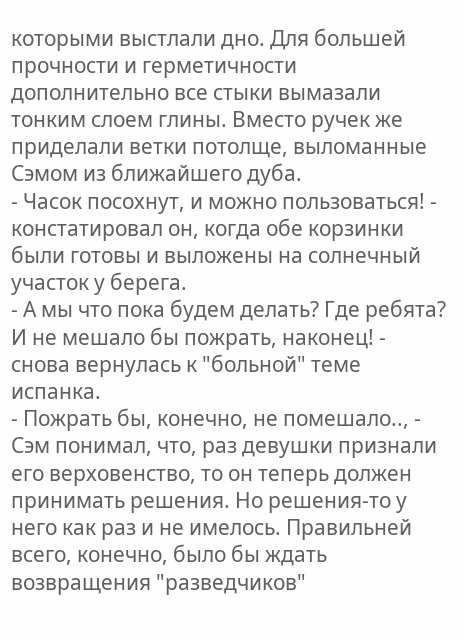которыми выстлали дно. Для большей прочности и герметичности дополнительно все стыки вымазали тонким слоем глины. Вместо ручек же приделали ветки потолще, выломанные Сэмом из ближайшего дуба.
- Часок посохнут, и можно пользоваться! - констатировал он, когда обе корзинки были готовы и выложены на солнечный участок у берега.
- А мы что пока будем делать? Где ребята? И не мешало бы пожрать, наконец! - снова вернулась к "больной" теме испанка.
- Пожрать бы, конечно, не помешало.., - Сэм понимал, что, раз девушки признали его верховенство, то он теперь должен принимать решения. Но решения-то у него как раз и не имелось. Правильней всего, конечно, было бы ждать возвращения "разведчиков"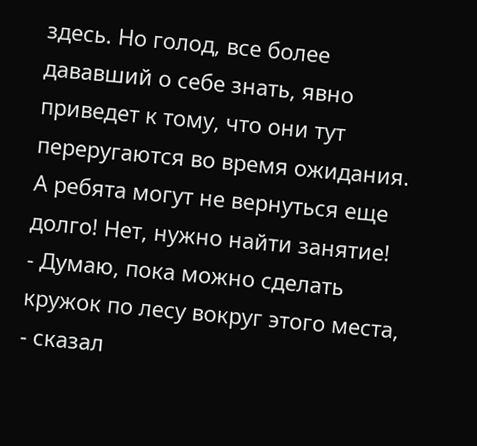здесь. Но голод, все более дававший о себе знать, явно приведет к тому, что они тут переругаются во время ожидания. А ребята могут не вернуться еще долго! Нет, нужно найти занятие!
- Думаю, пока можно сделать кружок по лесу вокруг этого места, - сказал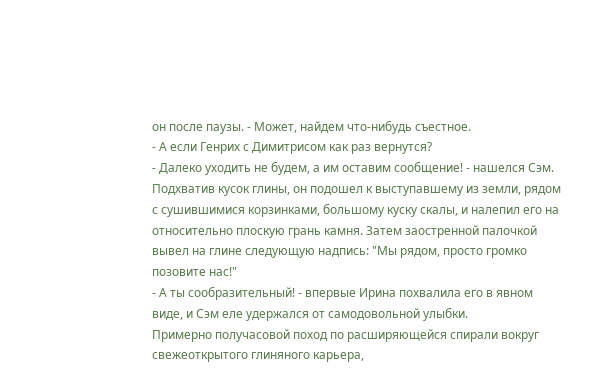он после паузы. - Может, найдем что-нибудь съестное.
- А если Генрих с Димитрисом как раз вернутся?
- Далеко уходить не будем, а им оставим сообщение! - нашелся Сэм.
Подхватив кусок глины, он подошел к выступавшему из земли, рядом с сушившимися корзинками, большому куску скалы, и налепил его на относительно плоскую грань камня. Затем заостренной палочкой вывел на глине следующую надпись: "Мы рядом, просто громко позовите нас!"
- А ты сообразительный! - впервые Ирина похвалила его в явном виде, и Сэм еле удержался от самодовольной улыбки.
Примерно получасовой поход по расширяющейся спирали вокруг свежеоткрытого глиняного карьера,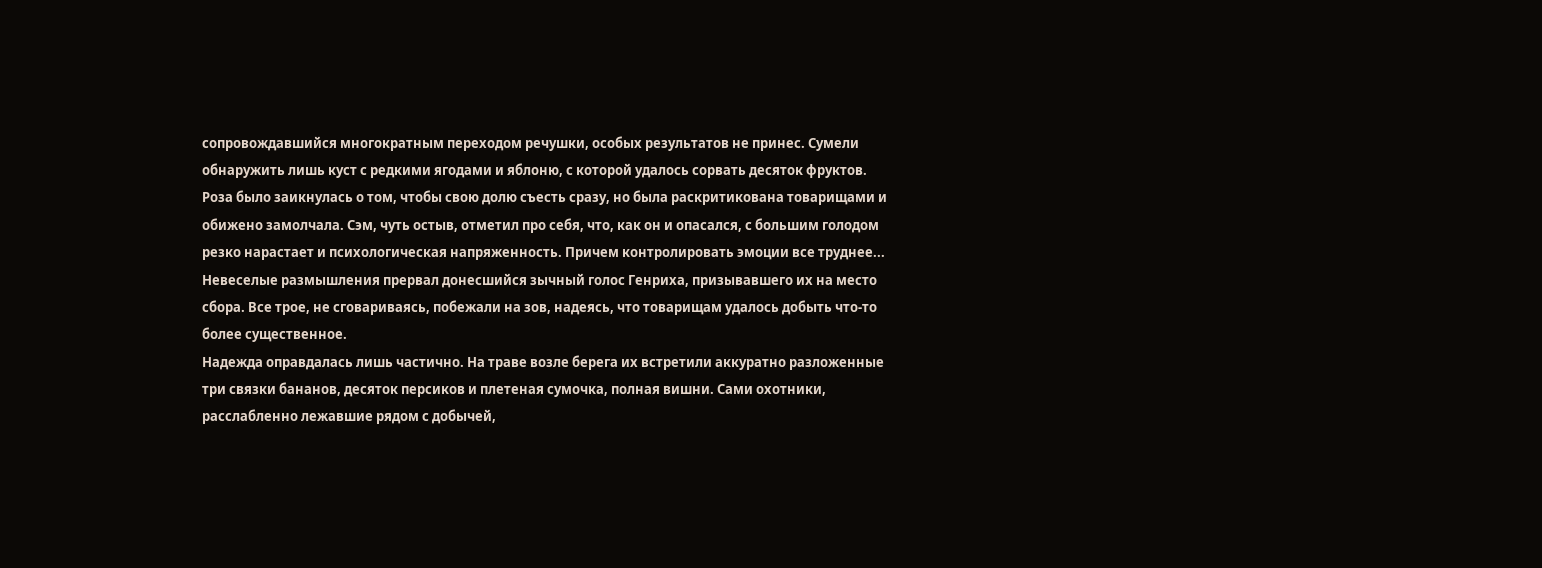сопровождавшийся многократным переходом речушки, особых результатов не принес. Сумели обнаружить лишь куст с редкими ягодами и яблоню, с которой удалось сорвать десяток фруктов. Роза было заикнулась о том, чтобы свою долю съесть сразу, но была раскритикована товарищами и обижено замолчала. Сэм, чуть остыв, отметил про себя, что, как он и опасался, с большим голодом резко нарастает и психологическая напряженность. Причем контролировать эмоции все труднее...
Невеселые размышления прервал донесшийся зычный голос Генриха, призывавшего их на место сбора. Все трое, не сговариваясь, побежали на зов, надеясь, что товарищам удалось добыть что-то более существенное.
Надежда оправдалась лишь частично. На траве возле берега их встретили аккуратно разложенные три связки бананов, десяток персиков и плетеная сумочка, полная вишни. Сами охотники, расслабленно лежавшие рядом с добычей,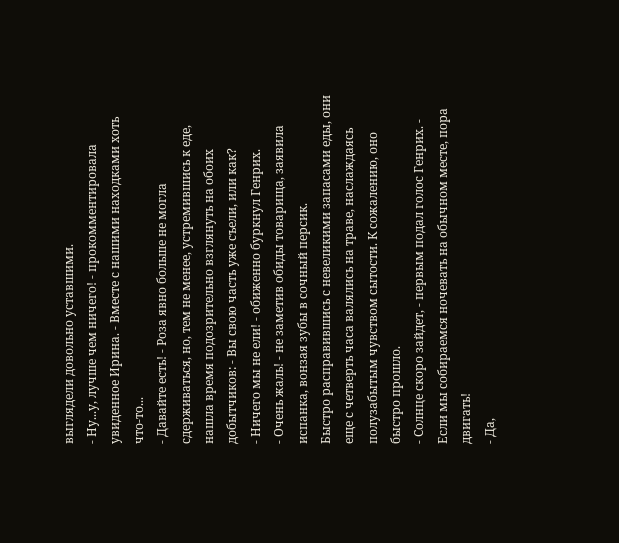выглядели довольно уставшими.
- Ну...у, лучше чем ничего! - прокомментировала увиденное Ирина. - Вместе с нашими находками хоть что-то...
- Давайте есть! - Роза явно больше не могла сдерживаться, но, тем не менее, устремившись к еде, нашла время подозрительно взглянуть на обоих добытчиков: - Вы свою часть уже съели, или как?
- Ничего мы не ели! - обиженно буркнул Генрих.
- Очень жаль! - не заметив обиды товарища, заявила испанка, вонзая зубы в сочный персик.
Быстро расправившись с невеликими запасами еды, они еще с четверть часа валялись на траве, наслаждаясь полузабытым чувством сытости. К сожалению, оно быстро прошло.
- Солнце скоро зайдет, - первым подал голос Генрих. - Если мы собираемся ночевать на обычном месте, пора двигать!
- Да,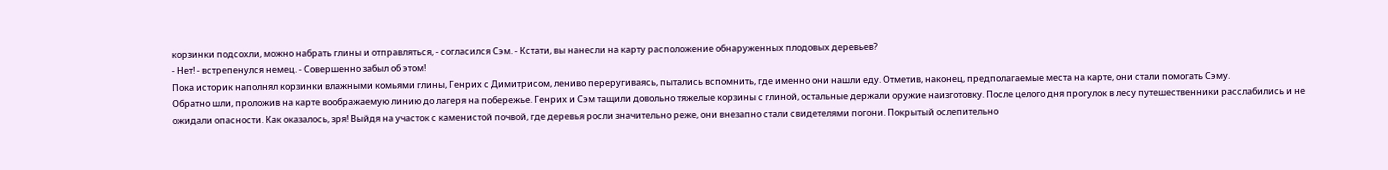корзинки подсохли, можно набрать глины и отправляться, - согласился Сэм. - Кстати, вы нанесли на карту расположение обнаруженных плодовых деревьев?
- Нет! - встрепенулся немец. - Совершенно забыл об этом!
Пока историк наполнял корзинки влажными комьями глины, Генрих с Димитрисом, лениво переругиваясь, пытались вспомнить, где именно они нашли еду. Отметив, наконец, предполагаемые места на карте, они стали помогать Сэму.
Обратно шли, проложив на карте воображаемую линию до лагеря на побережье. Генрих и Сэм тащили довольно тяжелые корзины с глиной, остальные держали оружие наизготовку. После целого дня прогулок в лесу путешественники расслабились и не ожидали опасности. Как оказалось, зря! Выйдя на участок с каменистой почвой, где деревья росли значительно реже, они внезапно стали свидетелями погони. Покрытый ослепительно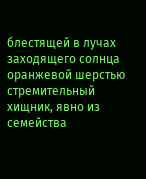блестящей в лучах заходящего солнца оранжевой шерстью стремительный хищник, явно из семейства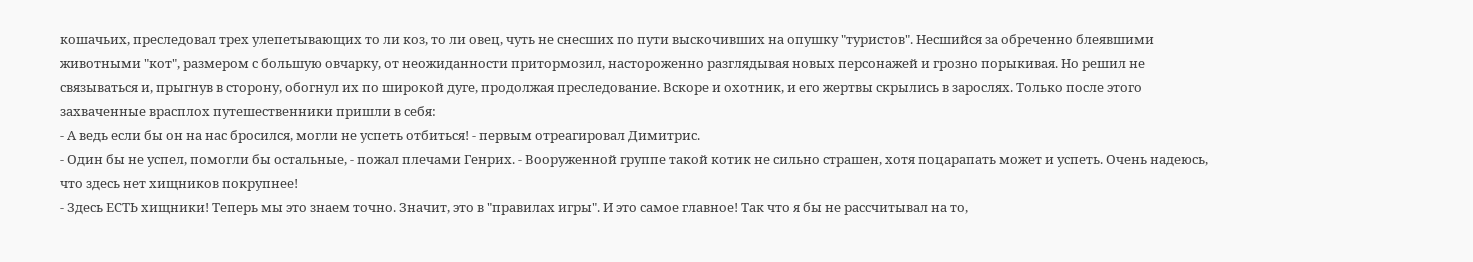кошачьих, преследовал трех улепетывающих то ли коз, то ли овец, чуть не снесших по пути выскочивших на опушку "туристов". Несшийся за обреченно блеявшими животными "кот", размером с большую овчарку, от неожиданности притормозил, настороженно разглядывая новых персонажей и грозно порыкивая. Но решил не связываться и, прыгнув в сторону, обогнул их по широкой дуге, продолжая преследование. Вскоре и охотник, и его жертвы скрылись в зарослях. Только после этого захваченные врасплох путешественники пришли в себя:
- А ведь если бы он на нас бросился, могли не успеть отбиться! - первым отреагировал Димитрис.
- Один бы не успел, помогли бы остальные, - пожал плечами Генрих. - Вооруженной группе такой котик не сильно страшен, хотя поцарапать может и успеть. Очень надеюсь, что здесь нет хищников покрупнее!
- Здесь ЕСТЬ хищники! Теперь мы это знаем точно. Значит, это в "правилах игры". И это самое главное! Так что я бы не рассчитывал на то,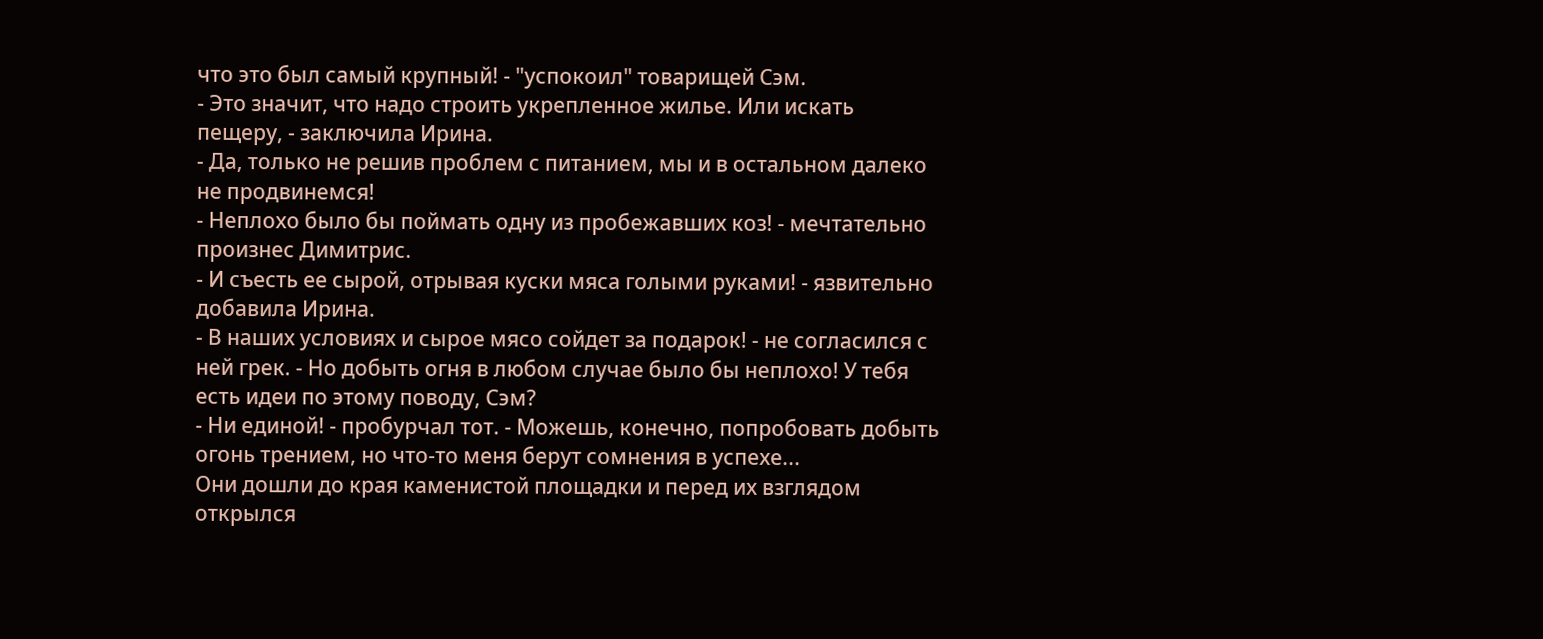что это был самый крупный! - "успокоил" товарищей Сэм.
- Это значит, что надо строить укрепленное жилье. Или искать пещеру, - заключила Ирина.
- Да, только не решив проблем с питанием, мы и в остальном далеко не продвинемся!
- Неплохо было бы поймать одну из пробежавших коз! - мечтательно произнес Димитрис.
- И съесть ее сырой, отрывая куски мяса голыми руками! - язвительно добавила Ирина.
- В наших условиях и сырое мясо сойдет за подарок! - не согласился с ней грек. - Но добыть огня в любом случае было бы неплохо! У тебя есть идеи по этому поводу, Сэм?
- Ни единой! - пробурчал тот. - Можешь, конечно, попробовать добыть огонь трением, но что-то меня берут сомнения в успехе...
Они дошли до края каменистой площадки и перед их взглядом открылся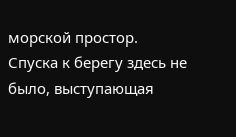морской простор. Спуска к берегу здесь не было, выступающая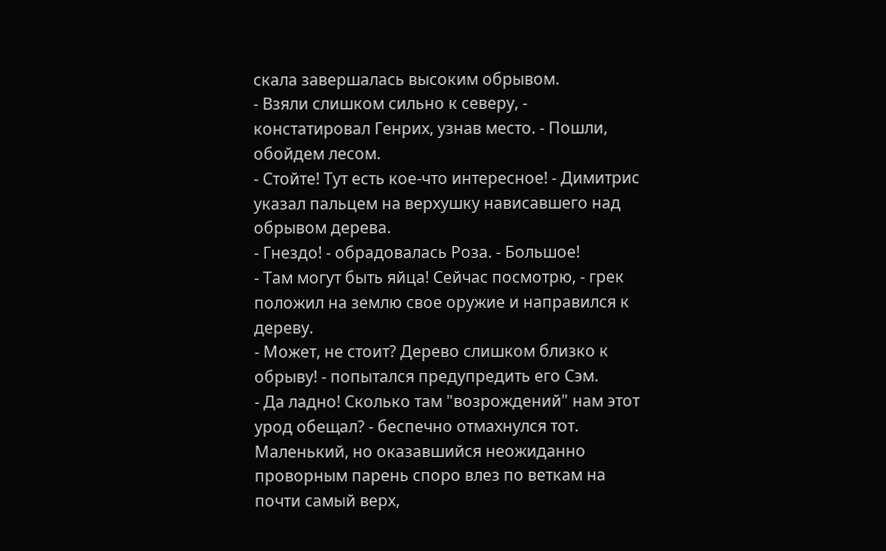скала завершалась высоким обрывом.
- Взяли слишком сильно к северу, - констатировал Генрих, узнав место. - Пошли, обойдем лесом.
- Стойте! Тут есть кое-что интересное! - Димитрис указал пальцем на верхушку нависавшего над обрывом дерева.
- Гнездо! - обрадовалась Роза. - Большое!
- Там могут быть яйца! Сейчас посмотрю, - грек положил на землю свое оружие и направился к дереву.
- Может, не стоит? Дерево слишком близко к обрыву! - попытался предупредить его Сэм.
- Да ладно! Сколько там "возрождений" нам этот урод обещал? - беспечно отмахнулся тот.
Маленький, но оказавшийся неожиданно проворным парень споро влез по веткам на почти самый верх,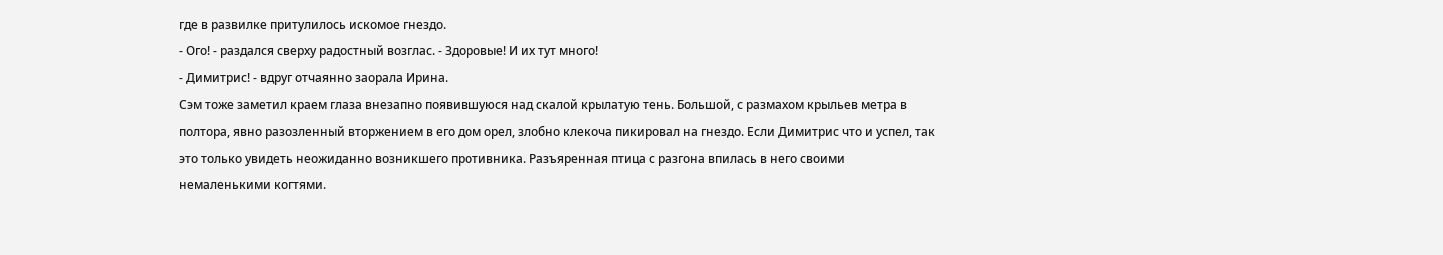где в развилке притулилось искомое гнездо.
- Ого! - раздался сверху радостный возглас. - Здоровые! И их тут много!
- Димитрис! - вдруг отчаянно заорала Ирина.
Сэм тоже заметил краем глаза внезапно появившуюся над скалой крылатую тень. Большой, с размахом крыльев метра в полтора, явно разозленный вторжением в его дом орел, злобно клекоча пикировал на гнездо. Если Димитрис что и успел, так это только увидеть неожиданно возникшего противника. Разъяренная птица с разгона впилась в него своими немаленькими когтями.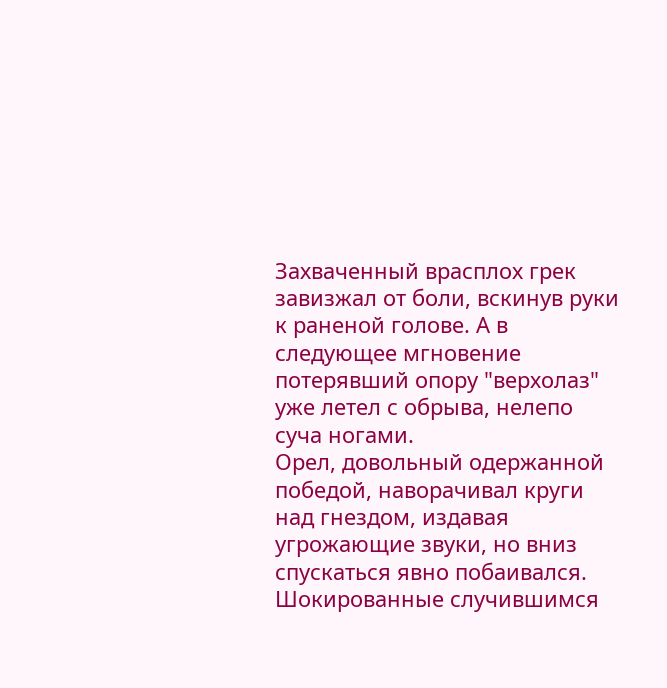Захваченный врасплох грек завизжал от боли, вскинув руки к раненой голове. А в следующее мгновение потерявший опору "верхолаз" уже летел с обрыва, нелепо суча ногами.
Орел, довольный одержанной победой, наворачивал круги над гнездом, издавая угрожающие звуки, но вниз спускаться явно побаивался. Шокированные случившимся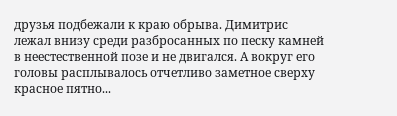друзья подбежали к краю обрыва. Димитрис лежал внизу среди разбросанных по песку камней в неестественной позе и не двигался. А вокруг его головы расплывалось отчетливо заметное сверху красное пятно...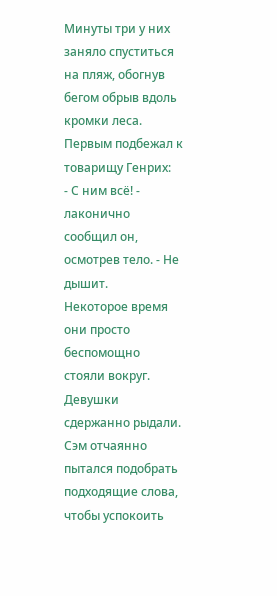Минуты три у них заняло спуститься на пляж, обогнув бегом обрыв вдоль кромки леса. Первым подбежал к товарищу Генрих:
- С ним всё! - лаконично сообщил он, осмотрев тело. - Не дышит.
Некоторое время они просто беспомощно стояли вокруг. Девушки сдержанно рыдали. Сэм отчаянно пытался подобрать подходящие слова, чтобы успокоить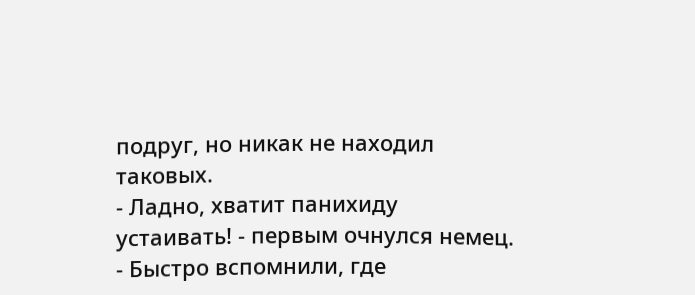подруг, но никак не находил таковых.
- Ладно, хватит панихиду устаивать! - первым очнулся немец. - Быстро вспомнили, где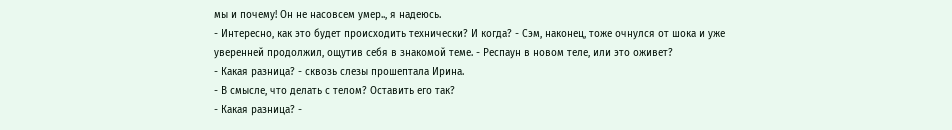мы и почему! Он не насовсем умер.., я надеюсь.
- Интересно, как это будет происходить технически? И когда? - Сэм, наконец, тоже очнулся от шока и уже уверенней продолжил, ощутив себя в знакомой теме. - Респаун в новом теле, или это оживет?
- Какая разница? - сквозь слезы прошептала Ирина.
- В смысле, что делать с телом? Оставить его так?
- Какая разница? -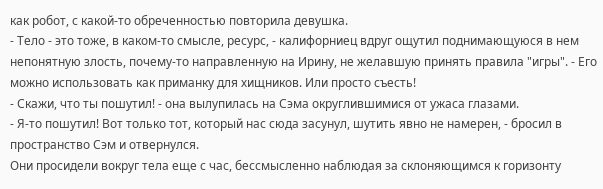как робот, с какой-то обреченностью повторила девушка.
- Тело - это тоже, в каком-то смысле, ресурс, - калифорниец вдруг ощутил поднимающуюся в нем непонятную злость, почему-то направленную на Ирину, не желавшую принять правила "игры". - Его можно использовать как приманку для хищников. Или просто съесть!
- Скажи, что ты пошутил! - она вылупилась на Сэма округлившимися от ужаса глазами.
- Я-то пошутил! Вот только тот, который нас сюда засунул, шутить явно не намерен, - бросил в пространство Сэм и отвернулся.
Они просидели вокруг тела еще с час, бессмысленно наблюдая за склоняющимся к горизонту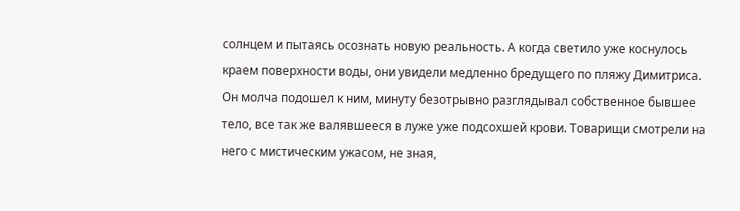солнцем и пытаясь осознать новую реальность. А когда светило уже коснулось краем поверхности воды, они увидели медленно бредущего по пляжу Димитриса. Он молча подошел к ним, минуту безотрывно разглядывал собственное бывшее тело, все так же валявшееся в луже уже подсохшей крови. Товарищи смотрели на него с мистическим ужасом, не зная,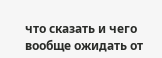что сказать и чего вообще ожидать от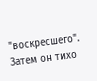"воскресшего". Затем он тихо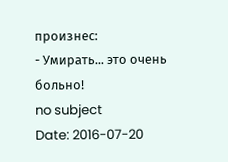произнес:
- Умирать... это очень больно!
no subject
Date: 2016-07-20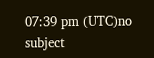07:39 pm (UTC)no subject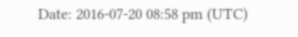Date: 2016-07-20 08:58 pm (UTC)